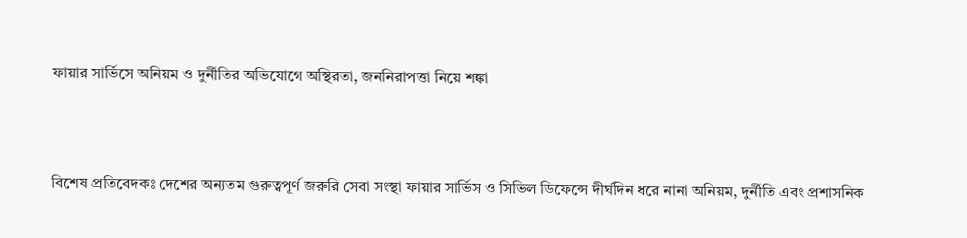ফায়ার সার্ভিসে অনিয়ম ও দুর্নীতির অভিযোগে অস্থিরতা, জননিরাপত্তা নিয়ে শঙ্কা



বিশেষ প্রতিবেদকঃ দেশের অন্যতম গুরুত্বপূর্ণ জরুরি সেবা সংস্থা ফায়ার সার্ভিস ও সিভিল ডিফেন্সে দীর্ঘদিন ধরে নানা অনিয়ম, দুর্নীতি এবং প্রশাসনিক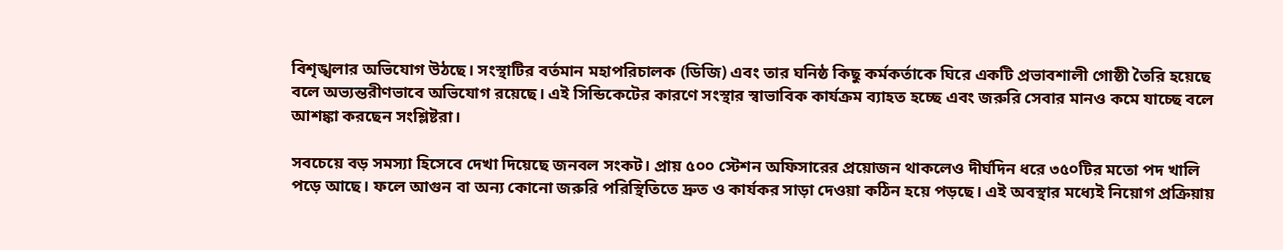বিশৃঙ্খলার অভিযোগ উঠছে। সংস্থাটির বর্তমান মহাপরিচালক (ডিজি) এবং তার ঘনিষ্ঠ কিছু কর্মকর্তাকে ঘিরে একটি প্রভাবশালী গোষ্ঠী তৈরি হয়েছে বলে অভ্যন্তরীণভাবে অভিযোগ রয়েছে। এই সিন্ডিকেটের কারণে সংস্থার স্বাভাবিক কার্যক্রম ব্যাহত হচ্ছে এবং জরুরি সেবার মানও কমে যাচ্ছে বলে আশঙ্কা করছেন সংশ্লিষ্টরা।

সবচেয়ে বড় সমস্যা হিসেবে দেখা দিয়েছে জনবল সংকট। প্রায় ৫০০ স্টেশন অফিসারের প্রয়োজন থাকলেও দীর্ঘদিন ধরে ৩৫০টির মতো পদ খালি পড়ে আছে। ফলে আগুন বা অন্য কোনো জরুরি পরিস্থিতিতে দ্রুত ও কার্যকর সাড়া দেওয়া কঠিন হয়ে পড়ছে। এই অবস্থার মধ্যেই নিয়োগ প্রক্রিয়ায়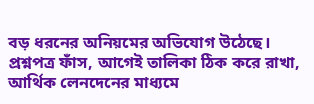বড় ধরনের অনিয়মের অভিযোগ উঠেছে। প্রশ্নপত্র ফাঁস, আগেই তালিকা ঠিক করে রাখা, আর্থিক লেনদেনের মাধ্যমে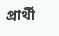প্রার্থী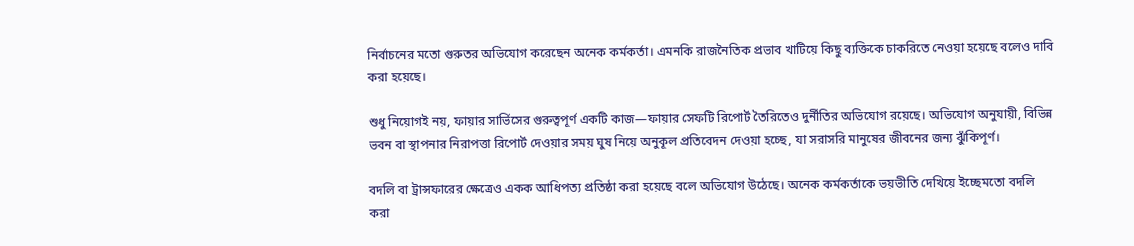নির্বাচনের মতো গুরুতর অভিযোগ করেছেন অনেক কর্মকর্তা। এমনকি রাজনৈতিক প্রভাব খাটিয়ে কিছু ব্যক্তিকে চাকরিতে নেওয়া হয়েছে বলেও দাবি করা হয়েছে।

শুধু নিয়োগই নয়, ফায়ার সার্ভিসের গুরুত্বপূর্ণ একটি কাজ—ফায়ার সেফটি রিপোর্ট তৈরিতেও দুর্নীতির অভিযোগ রয়েছে। অভিযোগ অনুযায়ী, বিভিন্ন ভবন বা স্থাপনার নিরাপত্তা রিপোর্ট দেওয়ার সময় ঘুষ নিয়ে অনুকূল প্রতিবেদন দেওয়া হচ্ছে, যা সরাসরি মানুষের জীবনের জন্য ঝুঁকিপূর্ণ।

বদলি বা ট্রান্সফারের ক্ষেত্রেও একক আধিপত্য প্রতিষ্ঠা করা হয়েছে বলে অভিযোগ উঠেছে। অনেক কর্মকর্তাকে ভয়ভীতি দেখিয়ে ইচ্ছেমতো বদলি করা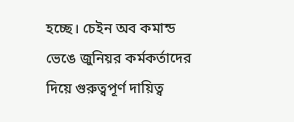হচ্ছে। চেইন অব কমান্ড ভেঙে জুনিয়র কর্মকর্তাদের দিয়ে গুরুত্বপূর্ণ দায়িত্ব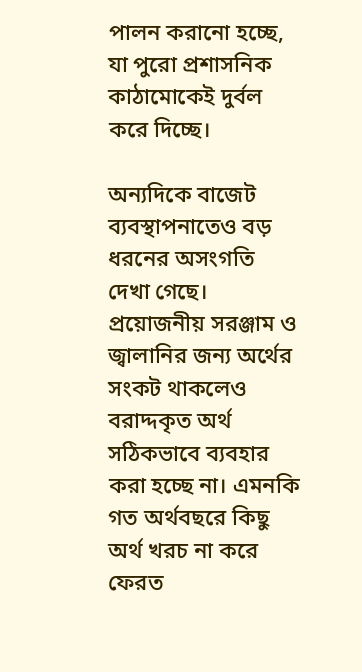পালন করানো হচ্ছে, যা পুরো প্রশাসনিক কাঠামোকেই দুর্বল করে দিচ্ছে।

অন্যদিকে বাজেট ব্যবস্থাপনাতেও বড় ধরনের অসংগতি দেখা গেছে। প্রয়োজনীয় সরঞ্জাম ও জ্বালানির জন্য অর্থের সংকট থাকলেও বরাদ্দকৃত অর্থ সঠিকভাবে ব্যবহার করা হচ্ছে না। এমনকি গত অর্থবছরে কিছু অর্থ খরচ না করে ফেরত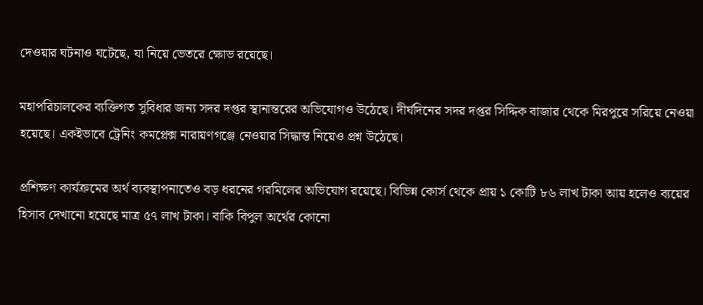দেওয়ার ঘটনাও ঘটেছে, যা নিয়ে ভেতরে ক্ষোভ রয়েছে।

মহাপরিচালকের ব্যক্তিগত সুবিধার জন্য সদর দপ্তর স্থানান্তরের অভিযোগও উঠেছে। দীর্ঘদিনের সদর দপ্তর সিদ্দিক বাজার থেকে মিরপুরে সরিয়ে নেওয়া হয়েছে। একইভাবে ট্রেনিং কমপ্লেক্স নারায়ণগঞ্জে নেওয়ার সিদ্ধান্ত নিয়েও প্রশ্ন উঠেছে।

প্রশিক্ষণ কার্যক্রমের অর্থ ব্যবস্থাপনাতেও বড় ধরনের গরমিলের অভিযোগ রয়েছে। বিভিন্ন কোর্স থেকে প্রায় ১ কোটি ৮৬ লাখ টাকা আয় হলেও ব্যয়ের হিসাব দেখানো হয়েছে মাত্র ৫৭ লাখ টাকা। বাকি বিপুল অর্থের কোনো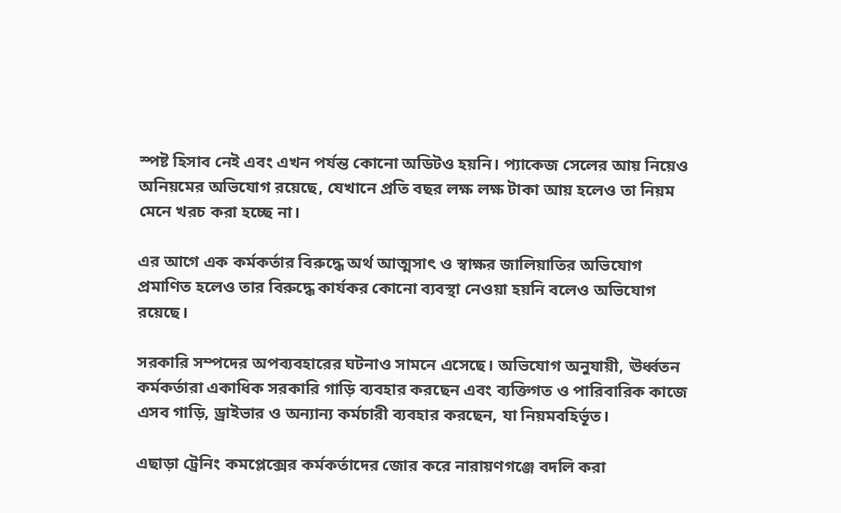স্পষ্ট হিসাব নেই এবং এখন পর্যন্ত কোনো অডিটও হয়নি। প্যাকেজ সেলের আয় নিয়েও অনিয়মের অভিযোগ রয়েছে, যেখানে প্রতি বছর লক্ষ লক্ষ টাকা আয় হলেও তা নিয়ম মেনে খরচ করা হচ্ছে না।

এর আগে এক কর্মকর্তার বিরুদ্ধে অর্থ আত্মসাৎ ও স্বাক্ষর জালিয়াতির অভিযোগ প্রমাণিত হলেও তার বিরুদ্ধে কার্যকর কোনো ব্যবস্থা নেওয়া হয়নি বলেও অভিযোগ রয়েছে।

সরকারি সম্পদের অপব্যবহারের ঘটনাও সামনে এসেছে। অভিযোগ অনুযায়ী, ঊর্ধ্বতন কর্মকর্তারা একাধিক সরকারি গাড়ি ব্যবহার করছেন এবং ব্যক্তিগত ও পারিবারিক কাজে এসব গাড়ি, ড্রাইভার ও অন্যান্য কর্মচারী ব্যবহার করছেন, যা নিয়মবহির্ভূত।

এছাড়া ট্রেনিং কমপ্লেক্সের কর্মকর্তাদের জোর করে নারায়ণগঞ্জে বদলি করা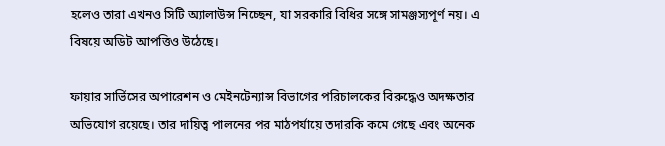হলেও তারা এখনও সিটি অ্যালাউন্স নিচ্ছেন, যা সরকারি বিধির সঙ্গে সামঞ্জস্যপূর্ণ নয়। এ বিষয়ে অডিট আপত্তিও উঠেছে।

ফায়ার সার্ভিসের অপারেশন ও মেইনটেন্যান্স বিভাগের পরিচালকের বিরুদ্ধেও অদক্ষতার অভিযোগ রয়েছে। তার দায়িত্ব পালনের পর মাঠপর্যায়ে তদারকি কমে গেছে এবং অনেক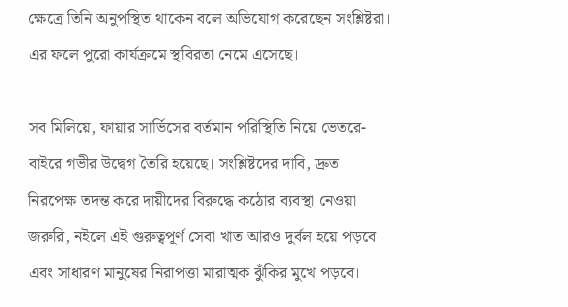ক্ষেত্রে তিনি অনুপস্থিত থাকেন বলে অভিযোগ করেছেন সংশ্লিষ্টরা। এর ফলে পুরো কার্যক্রমে স্থবিরতা নেমে এসেছে।

সব মিলিয়ে, ফায়ার সার্ভিসের বর্তমান পরিস্থিতি নিয়ে ভেতরে-বাইরে গভীর উদ্বেগ তৈরি হয়েছে। সংশ্লিষ্টদের দাবি, দ্রুত নিরপেক্ষ তদন্ত করে দায়ীদের বিরুদ্ধে কঠোর ব্যবস্থা নেওয়া জরুরি, নইলে এই গুরুত্বপূর্ণ সেবা খাত আরও দুর্বল হয়ে পড়বে এবং সাধারণ মানুষের নিরাপত্তা মারাত্মক ঝুঁকির মুখে পড়বে।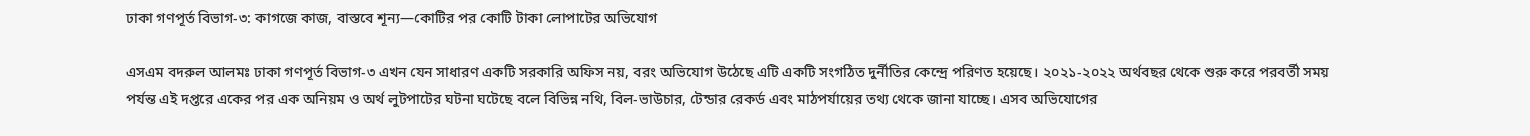ঢাকা গণপূর্ত বিভাগ-৩: কাগজে কাজ, বাস্তবে শূন্য—কোটির পর কোটি টাকা লোপাটের অভিযোগ

এসএম বদরুল আলমঃ ঢাকা গণপূর্ত বিভাগ-৩ এখন যেন সাধারণ একটি সরকারি অফিস নয়, বরং অভিযোগ উঠেছে এটি একটি সংগঠিত দুর্নীতির কেন্দ্রে পরিণত হয়েছে। ২০২১-২০২২ অর্থবছর থেকে শুরু করে পরবর্তী সময় পর্যন্ত এই দপ্তরে একের পর এক অনিয়ম ও অর্থ লুটপাটের ঘটনা ঘটেছে বলে বিভিন্ন নথি, বিল-ভাউচার, টেন্ডার রেকর্ড এবং মাঠপর্যায়ের তথ্য থেকে জানা যাচ্ছে। এসব অভিযোগের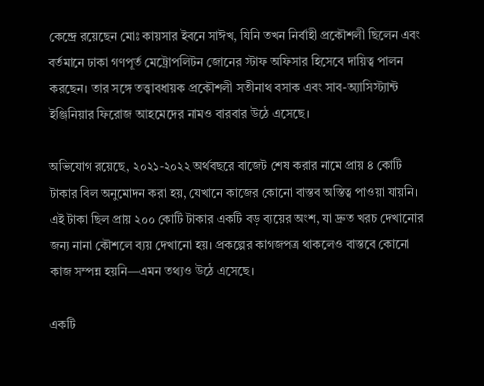কেন্দ্রে রয়েছেন মোঃ কায়সার ইবনে সাঈখ, যিনি তখন নির্বাহী প্রকৌশলী ছিলেন এবং বর্তমানে ঢাকা গণপূর্ত মেট্রোপলিটন জোনের স্টাফ অফিসার হিসেবে দায়িত্ব পালন করছেন। তার সঙ্গে তত্ত্বাবধায়ক প্রকৌশলী সতীনাথ বসাক এবং সাব-অ্যাসিস্ট্যান্ট ইঞ্জিনিয়ার ফিরোজ আহমেদের নামও বারবার উঠে এসেছে।

অভিযোগ রয়েছে, ২০২১-২০২২ অর্থবছরে বাজেট শেষ করার নামে প্রায় ৪ কোটি টাকার বিল অনুমোদন করা হয়, যেখানে কাজের কোনো বাস্তব অস্তিত্ব পাওয়া যায়নি। এই টাকা ছিল প্রায় ২০০ কোটি টাকার একটি বড় ব্যয়ের অংশ, যা দ্রুত খরচ দেখানোর জন্য নানা কৌশলে ব্যয় দেখানো হয়। প্রকল্পের কাগজপত্র থাকলেও বাস্তবে কোনো কাজ সম্পন্ন হয়নি—এমন তথ্যও উঠে এসেছে।

একটি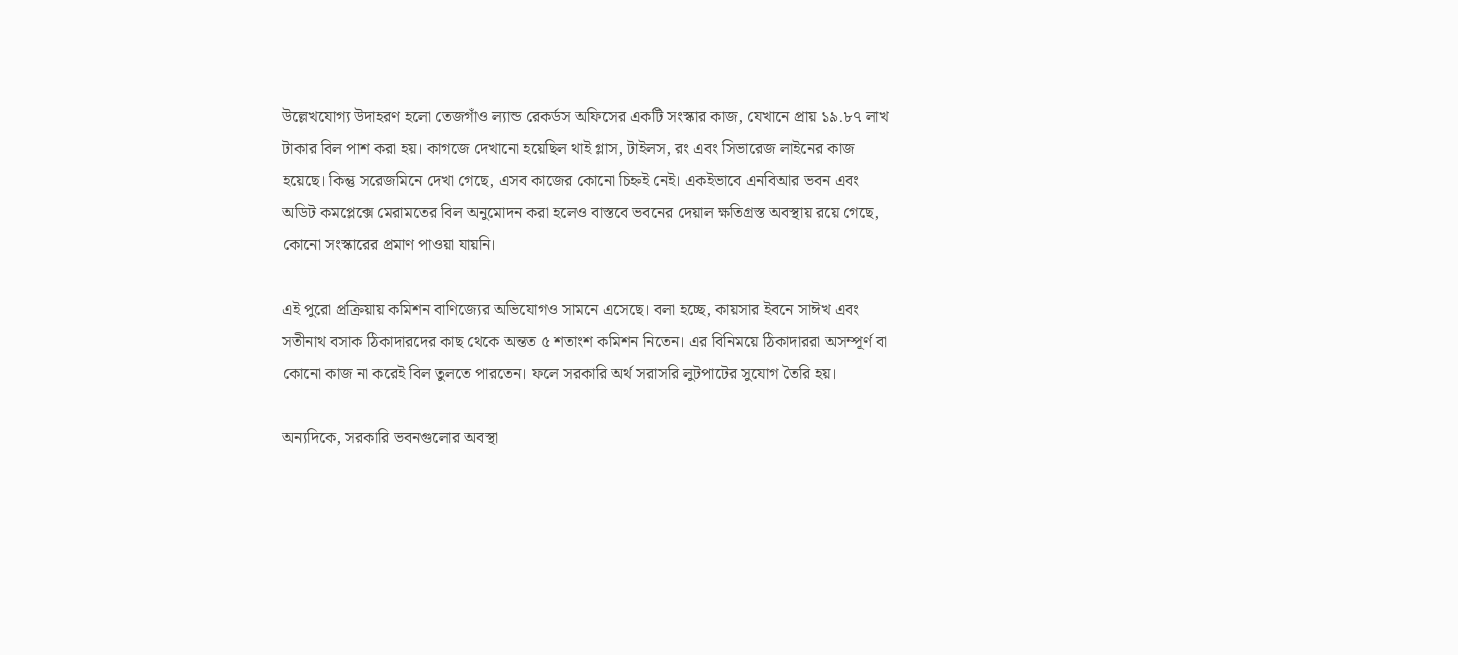উল্লেখযোগ্য উদাহরণ হলো তেজগাঁও ল্যান্ড রেকর্ডস অফিসের একটি সংস্কার কাজ, যেখানে প্রায় ১৯.৮৭ লাখ টাকার বিল পাশ করা হয়। কাগজে দেখানো হয়েছিল থাই গ্লাস, টাইলস, রং এবং সিভারেজ লাইনের কাজ হয়েছে। কিন্তু সরেজমিনে দেখা গেছে, এসব কাজের কোনো চিহ্নই নেই। একইভাবে এনবিআর ভবন এবং অডিট কমপ্লেক্সে মেরামতের বিল অনুমোদন করা হলেও বাস্তবে ভবনের দেয়াল ক্ষতিগ্রস্ত অবস্থায় রয়ে গেছে, কোনো সংস্কারের প্রমাণ পাওয়া যায়নি।

এই পুরো প্রক্রিয়ায় কমিশন বাণিজ্যের অভিযোগও সামনে এসেছে। বলা হচ্ছে, কায়সার ইবনে সাঈখ এবং সতীনাথ বসাক ঠিকাদারদের কাছ থেকে অন্তত ৫ শতাংশ কমিশন নিতেন। এর বিনিময়ে ঠিকাদাররা অসম্পূর্ণ বা কোনো কাজ না করেই বিল তুলতে পারতেন। ফলে সরকারি অর্থ সরাসরি লুটপাটের সুযোগ তৈরি হয়।

অন্যদিকে, সরকারি ভবনগুলোর অবস্থা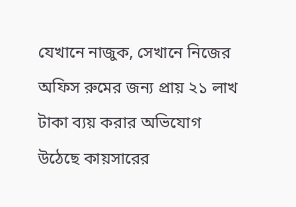যেখানে নাজুক, সেখানে নিজের অফিস রুমের জন্য প্রায় ২১ লাখ টাকা ব্যয় করার অভিযোগ উঠেছে কায়সারের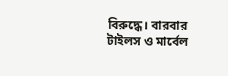বিরুদ্ধে। বারবার টাইলস ও মার্বেল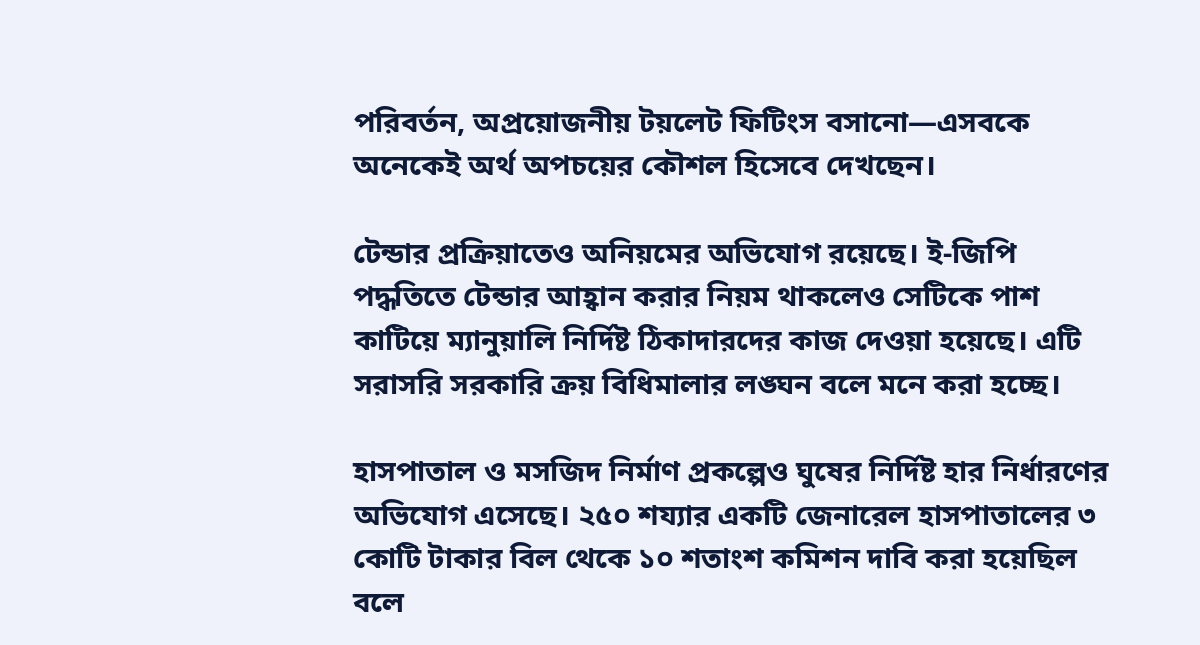পরিবর্তন, অপ্রয়োজনীয় টয়লেট ফিটিংস বসানো—এসবকে অনেকেই অর্থ অপচয়ের কৌশল হিসেবে দেখছেন।

টেন্ডার প্রক্রিয়াতেও অনিয়মের অভিযোগ রয়েছে। ই-জিপি পদ্ধতিতে টেন্ডার আহ্বান করার নিয়ম থাকলেও সেটিকে পাশ কাটিয়ে ম্যানুয়ালি নির্দিষ্ট ঠিকাদারদের কাজ দেওয়া হয়েছে। এটি সরাসরি সরকারি ক্রয় বিধিমালার লঙ্ঘন বলে মনে করা হচ্ছে।

হাসপাতাল ও মসজিদ নির্মাণ প্রকল্পেও ঘুষের নির্দিষ্ট হার নির্ধারণের অভিযোগ এসেছে। ২৫০ শয্যার একটি জেনারেল হাসপাতালের ৩ কোটি টাকার বিল থেকে ১০ শতাংশ কমিশন দাবি করা হয়েছিল বলে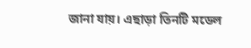জানা যায়। এছাড়া তিনটি মডেল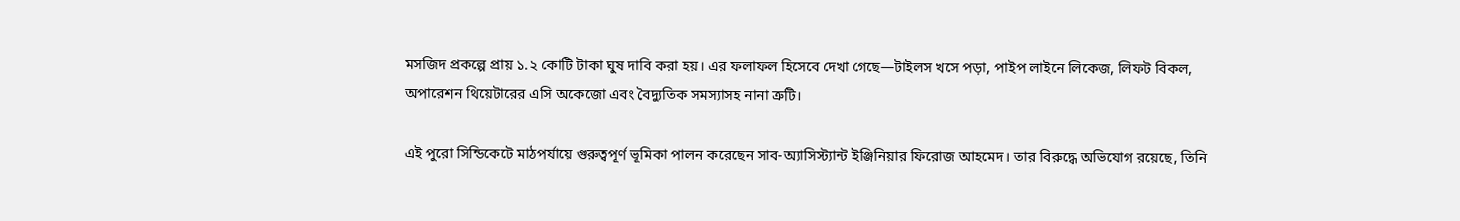মসজিদ প্রকল্পে প্রায় ১.২ কোটি টাকা ঘুষ দাবি করা হয়। এর ফলাফল হিসেবে দেখা গেছে—টাইলস খসে পড়া, পাইপ লাইনে লিকেজ, লিফট বিকল, অপারেশন থিয়েটারের এসি অকেজো এবং বৈদ্যুতিক সমস্যাসহ নানা ত্রুটি।

এই পুরো সিন্ডিকেটে মাঠপর্যায়ে গুরুত্বপূর্ণ ভূমিকা পালন করেছেন সাব-অ্যাসিস্ট্যান্ট ইঞ্জিনিয়ার ফিরোজ আহমেদ। তার বিরুদ্ধে অভিযোগ রয়েছে, তিনি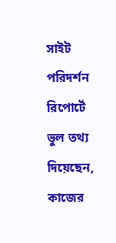সাইট পরিদর্শন রিপোর্টে ভুল তথ্য দিয়েছেন, কাজের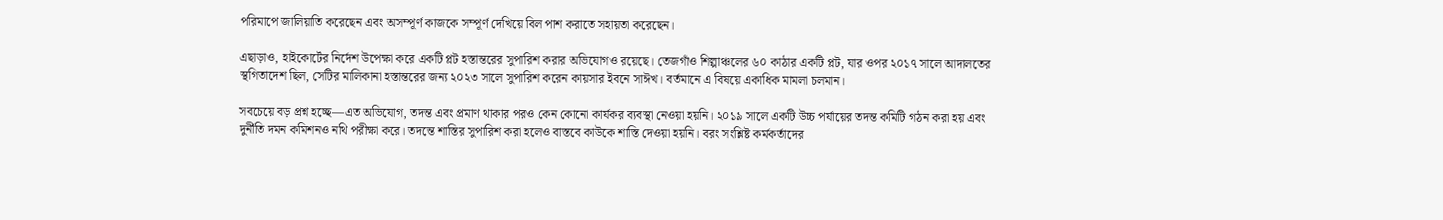পরিমাপে জালিয়াতি করেছেন এবং অসম্পূর্ণ কাজকে সম্পূর্ণ দেখিয়ে বিল পাশ করাতে সহায়তা করেছেন।

এছাড়াও, হাইকোর্টের নির্দেশ উপেক্ষা করে একটি প্লট হস্তান্তরের সুপারিশ করার অভিযোগও রয়েছে। তেজগাঁও শিল্পাঞ্চলের ৬০ কাঠার একটি প্লট, যার ওপর ২০১৭ সালে আদালতের স্থগিতাদেশ ছিল, সেটির মালিকানা হস্তান্তরের জন্য ২০২৩ সালে সুপারিশ করেন কায়সার ইবনে সাঈখ। বর্তমানে এ বিষয়ে একাধিক মামলা চলমান।

সবচেয়ে বড় প্রশ্ন হচ্ছে—এত অভিযোগ, তদন্ত এবং প্রমাণ থাকার পরও কেন কোনো কার্যকর ব্যবস্থা নেওয়া হয়নি। ২০১৯ সালে একটি উচ্চ পর্যায়ের তদন্ত কমিটি গঠন করা হয় এবং দুর্নীতি দমন কমিশনও নথি পরীক্ষা করে। তদন্তে শাস্তির সুপারিশ করা হলেও বাস্তবে কাউকে শাস্তি দেওয়া হয়নি। বরং সংশ্লিষ্ট কর্মকর্তাদের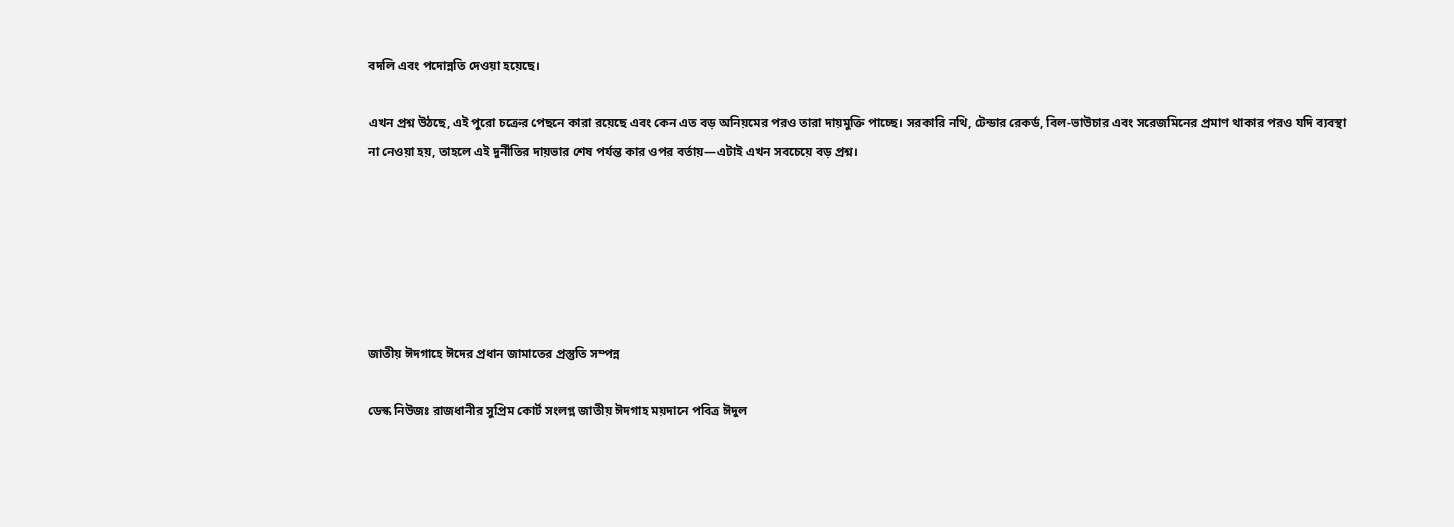বদলি এবং পদোন্নতি দেওয়া হয়েছে।

এখন প্রশ্ন উঠছে, এই পুরো চক্রের পেছনে কারা রয়েছে এবং কেন এত বড় অনিয়মের পরও তারা দায়মুক্তি পাচ্ছে। সরকারি নথি, টেন্ডার রেকর্ড, বিল-ভাউচার এবং সরেজমিনের প্রমাণ থাকার পরও যদি ব্যবস্থা না নেওয়া হয়, তাহলে এই দুর্নীতির দায়ভার শেষ পর্যন্ত কার ওপর বর্তায়—এটাই এখন সবচেয়ে বড় প্রশ্ন।






জাতীয় ঈদগাহে ঈদের প্রধান জামাতের প্রস্তুতি সম্পন্ন

ডেস্ক নিউজঃ রাজধানীর সুপ্রিম কোর্ট সংলগ্ন জাতীয় ঈদগাহ ময়দানে পবিত্র ঈদুল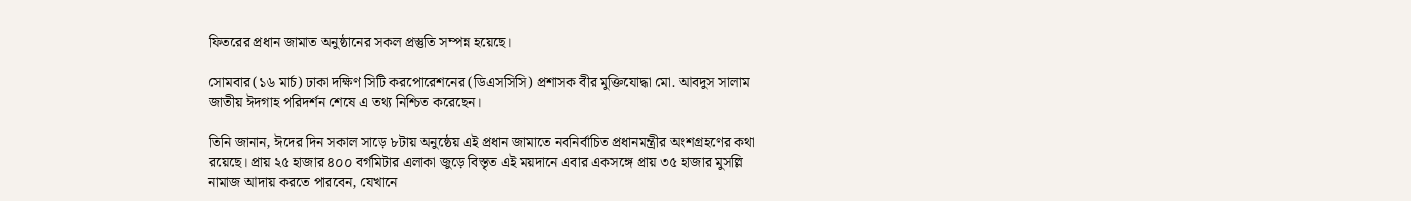ফিতরের প্রধান জামাত অনুষ্ঠানের সকল প্রস্তুতি সম্পন্ন হয়েছে।

সোমবার (১৬ মার্চ) ঢাকা দক্ষিণ সিটি করপোরেশনের (ডিএসসিসি) প্রশাসক বীর মুক্তিযোদ্ধা মো. আবদুস সালাম জাতীয় ঈদগাহ পরিদর্শন শেষে এ তথ্য নিশ্চিত করেছেন।

তিনি জানান, ঈদের দিন সকাল সাড়ে ৮টায় অনুষ্ঠেয় এই প্রধান জামাতে নবনির্বাচিত প্রধানমন্ত্রীর অংশগ্রহণের কথা রয়েছে। প্রায় ২৫ হাজার ৪০০ বর্গমিটার এলাকা জুড়ে বিস্তৃত এই ময়দানে এবার একসঙ্গে প্রায় ৩৫ হাজার মুসল্লি নামাজ আদায় করতে পারবেন, যেখানে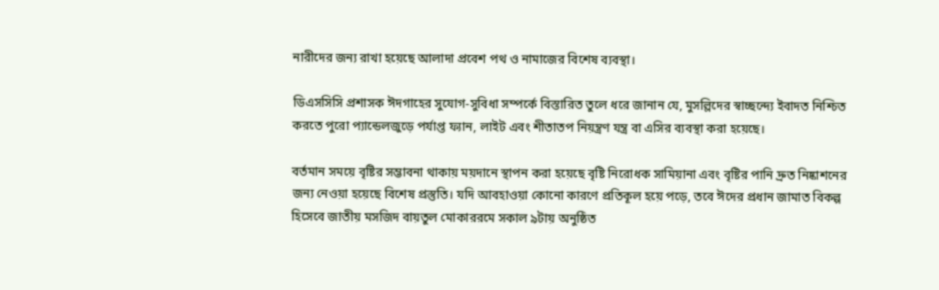নারীদের জন্য রাখা হয়েছে আলাদা প্রবেশ পথ ও নামাজের বিশেষ ব্যবস্থা।

ডিএসসিসি প্রশাসক ঈদগাহের সুযোগ-সুবিধা সম্পর্কে বিস্তারিত তুলে ধরে জানান যে, মুসল্লিদের স্বাচ্ছন্দ্যে ইবাদত নিশ্চিত করতে পুরো প্যান্ডেলজুড়ে পর্যাপ্ত ফ্যান, লাইট এবং শীতাতপ নিয়ন্ত্রণ যন্ত্র বা এসির ব্যবস্থা করা হয়েছে।

বর্তমান সময়ে বৃষ্টির সম্ভাবনা থাকায় ময়দানে স্থাপন করা হয়েছে বৃষ্টি নিরোধক সামিয়ানা এবং বৃষ্টির পানি দ্রুত নিষ্কাশনের জন্য নেওয়া হয়েছে বিশেষ প্রস্তুতি। যদি আবহাওয়া কোনো কারণে প্রতিকূল হয়ে পড়ে, তবে ঈদের প্রধান জামাত বিকল্প হিসেবে জাতীয় মসজিদ বায়তুল মোকাররমে সকাল ৯টায় অনুষ্ঠিত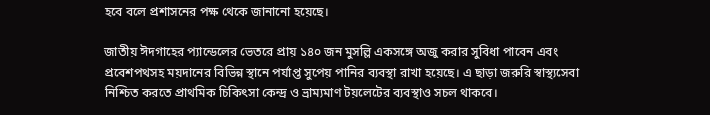হবে বলে প্রশাসনের পক্ষ থেকে জানানো হয়েছে।

জাতীয় ঈদগাহের প্যান্ডেলের ভেতরে প্রায় ১৪০ জন মুসল্লি একসঙ্গে অজু করার সুবিধা পাবেন এবং প্রবেশপথসহ ময়দানের বিভিন্ন স্থানে পর্যাপ্ত সুপেয় পানির ব্যবস্থা রাখা হয়েছে। এ ছাড়া জরুরি স্বাস্থ্যসেবা নিশ্চিত করতে প্রাথমিক চিকিৎসা কেন্দ্র ও ভ্রাম্যমাণ টয়লেটের ব্যবস্থাও সচল থাকবে।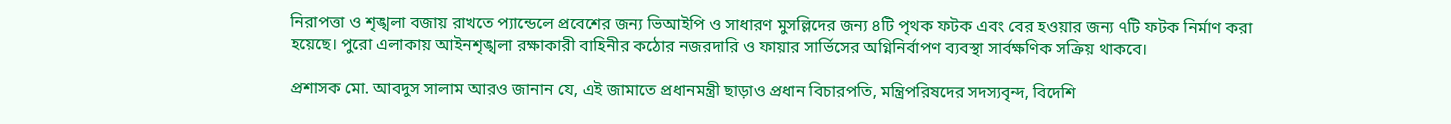নিরাপত্তা ও শৃঙ্খলা বজায় রাখতে প্যান্ডেলে প্রবেশের জন্য ভিআইপি ও সাধারণ মুসল্লিদের জন্য ৪টি পৃথক ফটক এবং বের হওয়ার জন্য ৭টি ফটক নির্মাণ করা হয়েছে। পুরো এলাকায় আইনশৃঙ্খলা রক্ষাকারী বাহিনীর কঠোর নজরদারি ও ফায়ার সার্ভিসের অগ্নিনির্বাপণ ব্যবস্থা সার্বক্ষণিক সক্রিয় থাকবে।

প্রশাসক মো. আবদুস সালাম আরও জানান যে, এই জামাতে প্রধানমন্ত্রী ছাড়াও প্রধান বিচারপতি, মন্ত্রিপরিষদের সদস্যবৃন্দ, বিদেশি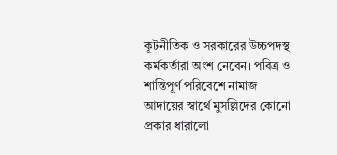কূটনীতিক ও সরকারের উচ্চপদস্থ কর্মকর্তারা অংশ নেবেন। পবিত্র ও শান্তিপূর্ণ পরিবেশে নামাজ আদায়ের স্বার্থে মুসল্লিদের কোনো প্রকার ধারালো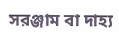সরঞ্জাম বা দাহ্য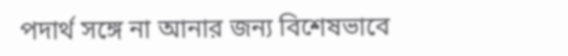পদার্থ সঙ্গে না আনার জন্য বিশেষভাবে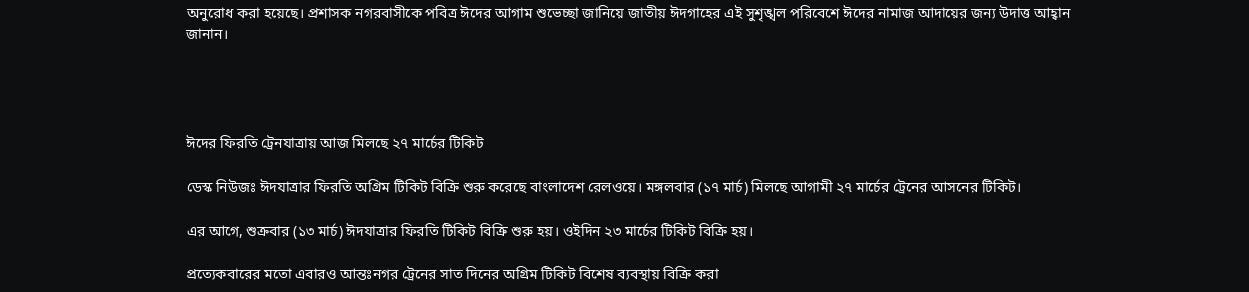অনুরোধ করা হয়েছে। প্রশাসক নগরবাসীকে পবিত্র ঈদের আগাম শুভেচ্ছা জানিয়ে জাতীয় ঈদগাহের এই সুশৃঙ্খল পরিবেশে ঈদের নামাজ আদায়ের জন্য উদাত্ত আহ্বান জানান।




ঈদের ফিরতি ট্রেনযাত্রায় আজ মিলছে ২৭ মার্চের টিকিট

ডেস্ক নিউজঃ ঈদযাত্রার ফিরতি অগ্রিম টিকিট বিক্রি শুরু করেছে বাংলাদেশ রেলওয়ে। মঙ্গলবার (১৭ মার্চ) মিলছে আগামী ২৭ মার্চের ট্রেনের আসনের টিকিট।

এর আগে, শুক্রবার (১৩ মার্চ) ঈদযাত্রার ফিরতি টিকিট বিক্রি শুরু হয়। ওইদিন ২৩ মার্চের টিকিট বিক্রি হয়।

প্রত্যেকবারের মতো এবারও আন্তঃনগর ট্রেনের সাত দিনের অগ্রিম টিকিট বিশেষ ব্যবস্থায় বিক্রি করা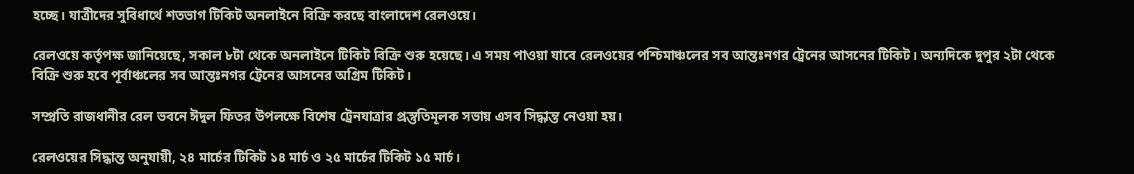হচ্ছে। যাত্রীদের সুবিধার্থে শতভাগ টিকিট অনলাইনে বিক্রি করছে বাংলাদেশ রেলওয়ে।

রেলওয়ে কর্তৃপক্ষ জানিয়েছে, সকাল ৮টা থেকে অনলাইনে টিকিট বিক্রি শুরু হয়েছে। এ সময় পাওয়া যাবে রেলওয়ের পশ্চিমাঞ্চলের সব আন্তঃনগর ট্রেনের আসনের টিকিট। অন্যদিকে দুপুর ২টা থেকে বিক্রি শুরু হবে পূর্বাঞ্চলের সব আন্তঃনগর ট্রেনের আসনের অগ্রিম টিকিট।

সম্প্রতি রাজধানীর রেল ভবনে ঈদুল ফিতর উপলক্ষে বিশেষ ট্রেনযাত্রার প্রস্তুতিমূলক সভায় এসব সিদ্ধান্ত নেওয়া হয়।

রেলওয়ের সিদ্ধান্ত অনুযায়ী, ২৪ মার্চের টিকিট ১৪ মার্চ ও ২৫ মার্চের টিকিট ১৫ মার্চ।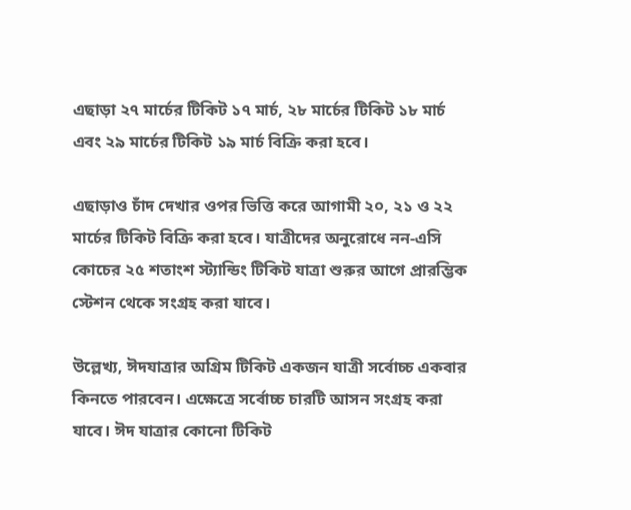এছাড়া ২৭ মার্চের টিকিট ১৭ মার্চ, ২৮ মার্চের টিকিট ১৮ মার্চ এবং ২৯ মার্চের টিকিট ১৯ মার্চ বিক্রি করা হবে।

এছাড়াও চাঁদ দেখার ওপর ভিত্তি করে আগামী ২০, ২১ ও ২২ মার্চের টিকিট বিক্রি করা হবে। যাত্রীদের অনুরোধে নন-এসি কোচের ২৫ শতাংশ স্ট্যান্ডিং টিকিট যাত্রা শুরুর আগে প্রারম্ভিক স্টেশন থেকে সংগ্রহ করা যাবে।

উল্লেখ্য, ঈদযাত্রার অগ্রিম টিকিট একজন যাত্রী সর্বোচ্চ একবার কিনতে পারবেন। এক্ষেত্রে সর্বোচ্চ চারটি আসন সংগ্রহ করা যাবে। ঈদ যাত্রার কোনো টিকিট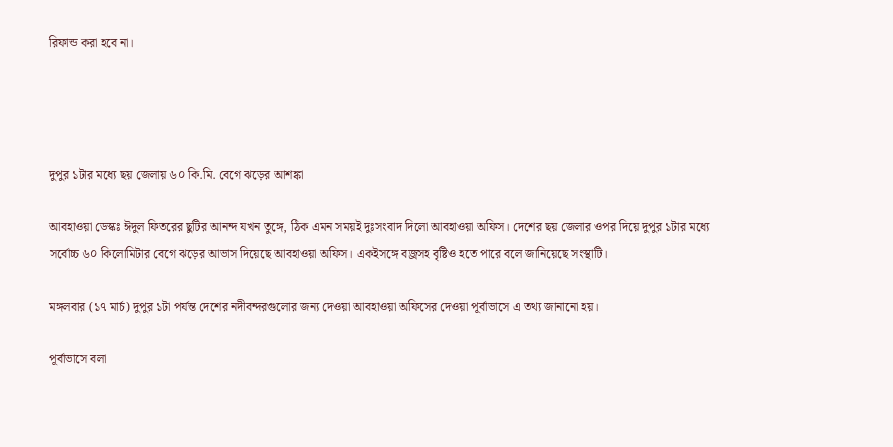রিফান্ড করা হবে না।




দুপুর ১টার মধ্যে ছয় জেলায় ৬০ কি.মি. বেগে ঝড়ের আশঙ্কা

আবহাওয়া ডেস্কঃ ঈদুল ফিতরের ছুটির আনন্দ যখন তুঙ্গে, ঠিক এমন সময়ই দুঃসংবাদ দিলো আবহাওয়া অফিস। দেশের ছয় জেলার ওপর দিয়ে দুপুর ১টার মধ্যে সর্বোচ্চ ৬০ কিলোমিটার বেগে ঝড়ের আভাস দিয়েছে আবহাওয়া অফিস। একইসঙ্গে বজ্রসহ বৃষ্টিও হতে পারে বলে জানিয়েছে সংস্থাটি।

মঙ্গলবার (১৭ মার্চ) দুপুর ১টা পর্যন্ত দেশের নদীবন্দরগুলোর জন্য দেওয়া আবহাওয়া অফিসের দেওয়া পূর্বাভাসে এ তথ্য জানানো হয়।

পূর্বাভাসে বলা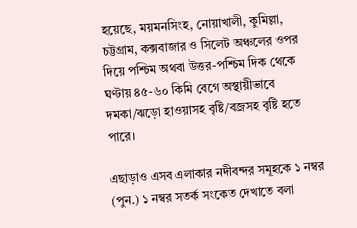হয়েছে, ময়মনসিংহ, নোয়াখালী, কুমিল্লা, চট্টগ্রাম, কক্সবাজার ও সিলেট অঞ্চলের ওপর দিয়ে পশ্চিম অথবা উত্তর-পশ্চিম দিক থেকে ঘণ্টায় ৪৫-৬০ কিমি বেগে অস্থায়ীভাবে দমকা/ঝড়ো হাওয়াসহ বৃষ্টি/বজ্রসহ বৃষ্টি হতে পারে।

এছাড়াও এসব এলাকার নদীবন্দর সমূহকে ১ নম্বর (পুন.) ১ নম্বর সতর্ক সংকেত দেখাতে বলা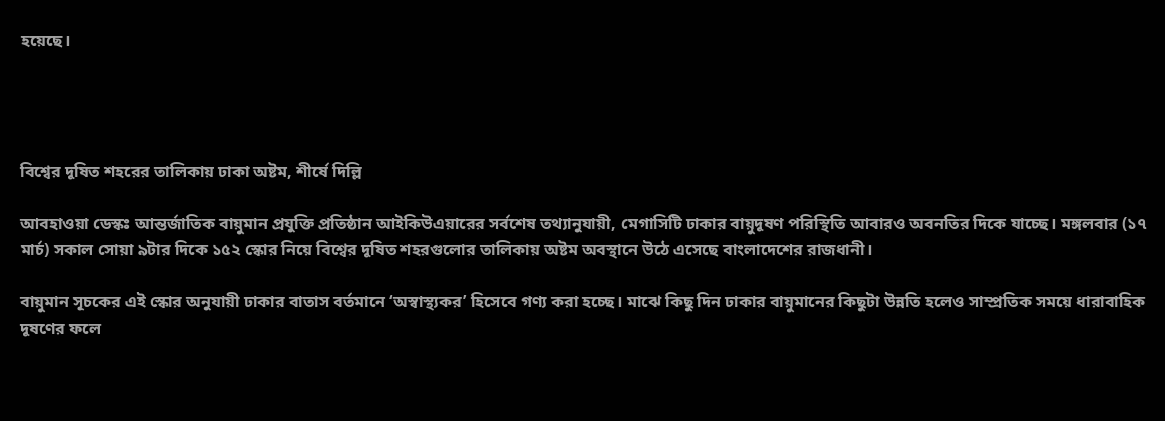হয়েছে।




বিশ্বের দূষিত শহরের তালিকায় ঢাকা অষ্টম, শীর্ষে দিল্লি

আবহাওয়া ডেস্কঃ আন্তর্জাতিক বায়ুমান প্রযুক্তি প্রতিষ্ঠান আইকিউএয়ারের সর্বশেষ তথ্যানুযায়ী, মেগাসিটি ঢাকার বায়ুদূষণ পরিস্থিতি আবারও অবনতির দিকে যাচ্ছে। মঙ্গলবার (১৭ মার্চ) সকাল সোয়া ৯টার দিকে ১৫২ স্কোর নিয়ে বিশ্বের দূষিত শহরগুলোর তালিকায় অষ্টম অবস্থানে উঠে এসেছে বাংলাদেশের রাজধানী।

বায়ুমান সূচকের এই স্কোর অনুযায়ী ঢাকার বাতাস বর্তমানে ‘অস্বাস্থ্যকর’ হিসেবে গণ্য করা হচ্ছে। মাঝে কিছু দিন ঢাকার বায়ুমানের কিছুটা উন্নতি হলেও সাম্প্রতিক সময়ে ধারাবাহিক দূষণের ফলে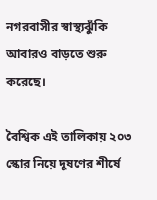নগরবাসীর স্বাস্থ্যঝুঁকি আবারও বাড়তে শুরু করেছে।

বৈশ্বিক এই তালিকায় ২০৩ স্কোর নিয়ে দূষণের শীর্ষে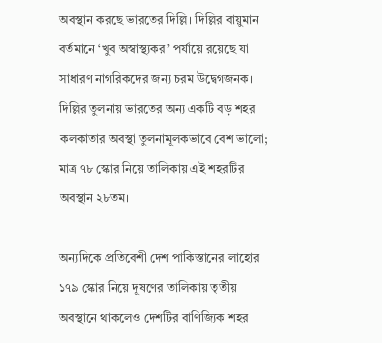অবস্থান করছে ভারতের দিল্লি। দিল্লির বায়ুমান বর্তমানে ‘খুব অস্বাস্থ্যকর’ পর্যায়ে রয়েছে যা সাধারণ নাগরিকদের জন্য চরম উদ্বেগজনক। দিল্লির তুলনায় ভারতের অন্য একটি বড় শহর কলকাতার অবস্থা তুলনামূলকভাবে বেশ ভালো; মাত্র ৭৮ স্কোর নিয়ে তালিকায় এই শহরটির অবস্থান ২৮তম।

অন্যদিকে প্রতিবেশী দেশ পাকিস্তানের লাহোর ১৭৯ স্কোর নিয়ে দূষণের তালিকায় তৃতীয় অবস্থানে থাকলেও দেশটির বাণিজ্যিক শহর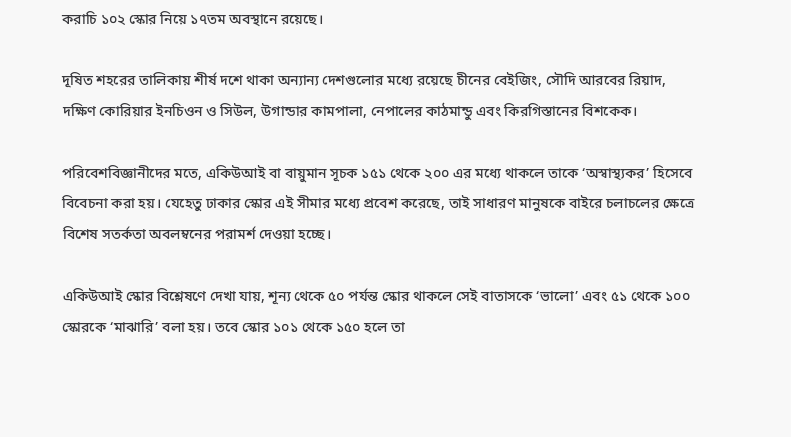করাচি ১০২ স্কোর নিয়ে ১৭তম অবস্থানে রয়েছে।

দূষিত শহরের তালিকায় শীর্ষ দশে থাকা অন্যান্য দেশগুলোর মধ্যে রয়েছে চীনের বেইজিং, সৌদি আরবের রিয়াদ, দক্ষিণ কোরিয়ার ইনচিওন ও সিউল, উগান্ডার কামপালা, নেপালের কাঠমান্ডু এবং কিরগিস্তানের বিশকেক।

পরিবেশবিজ্ঞানীদের মতে, একিউআই বা বায়ুমান সূচক ১৫১ থেকে ২০০ এর মধ্যে থাকলে তাকে ‘অস্বাস্থ্যকর’ হিসেবে বিবেচনা করা হয়। যেহেতু ঢাকার স্কোর এই সীমার মধ্যে প্রবেশ করেছে, তাই সাধারণ মানুষকে বাইরে চলাচলের ক্ষেত্রে বিশেষ সতর্কতা অবলম্বনের পরামর্শ দেওয়া হচ্ছে।

একিউআই স্কোর বিশ্লেষণে দেখা যায়, শূন্য থেকে ৫০ পর্যন্ত স্কোর থাকলে সেই বাতাসকে ‘ভালো’ এবং ৫১ থেকে ১০০ স্কোরকে ‘মাঝারি’ বলা হয়। তবে স্কোর ১০১ থেকে ১৫০ হলে তা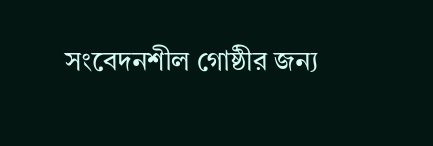সংবেদনশীল গোষ্ঠীর জন্য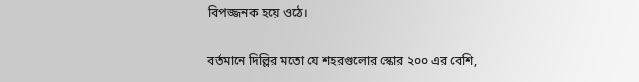বিপজ্জনক হয়ে ওঠে।

বর্তমানে দিল্লির মতো যে শহরগুলোর স্কোর ২০০ এর বেশি,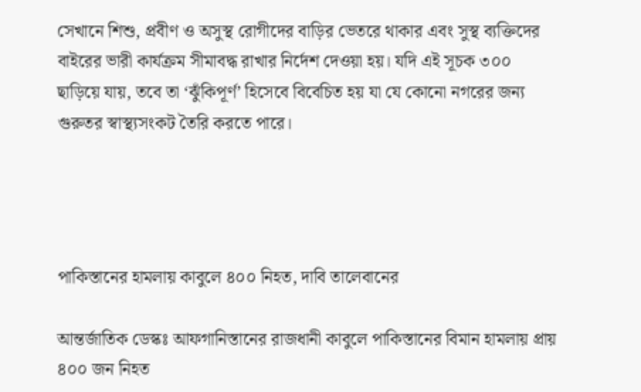সেখানে শিশু, প্রবীণ ও অসুস্থ রোগীদের বাড়ির ভেতরে থাকার এবং সুস্থ ব্যক্তিদের বাইরের ভারী কার্যক্রম সীমাবদ্ধ রাখার নির্দেশ দেওয়া হয়। যদি এই সূচক ৩০০ ছাড়িয়ে যায়, তবে তা ‘ঝুঁকিপূর্ণ’ হিসেবে বিবেচিত হয় যা যে কোনো নগরের জন্য গুরুতর স্বাস্থ্যসংকট তৈরি করতে পারে।




পাকিস্তানের হামলায় কাবুলে ৪০০ নিহত, দাবি তালেবানের

আন্তর্জাতিক ডেস্কঃ আফগানিস্তানের রাজধানী কাবুলে পাকিস্তানের বিমান হামলায় প্রায় ৪০০ জন নিহত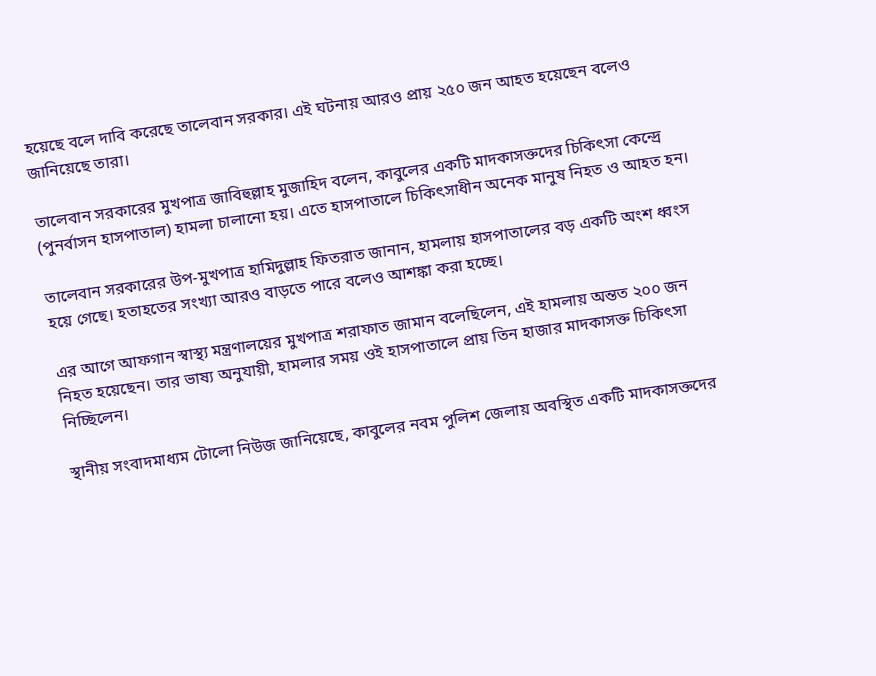হয়েছে বলে দাবি করেছে তালেবান সরকার। এই ঘটনায় আরও প্রায় ২৫০ জন আহত হয়েছেন বলেও জানিয়েছে তারা।

তালেবান সরকারের মুখপাত্র জাবিহুল্লাহ মুজাহিদ বলেন, কাবুলের একটি মাদকাসক্তদের চিকিৎসা কেন্দ্রে (পুনর্বাসন হাসপাতাল) হামলা চালানো হয়। এতে হাসপাতালে চিকিৎসাধীন অনেক মানুষ নিহত ও আহত হন।

তালেবান সরকারের উপ-মুখপাত্র হামিদুল্লাহ ফিতরাত জানান, হামলায় হাসপাতালের বড় একটি অংশ ধ্বংস হয়ে গেছে। হতাহতের সংখ্যা আরও বাড়তে পারে বলেও আশঙ্কা করা হচ্ছে।

এর আগে আফগান স্বাস্থ্য মন্ত্রণালয়ের মুখপাত্র শরাফাত জামান বলেছিলেন, এই হামলায় অন্তত ২০০ জন নিহত হয়েছেন। তার ভাষ্য অনুযায়ী, হামলার সময় ওই হাসপাতালে প্রায় তিন হাজার মাদকাসক্ত চিকিৎসা নিচ্ছিলেন।

স্থানীয় সংবাদমাধ্যম টোলো নিউজ জানিয়েছে, কাবুলের নবম পুলিশ জেলায় অবস্থিত একটি মাদকাসক্তদের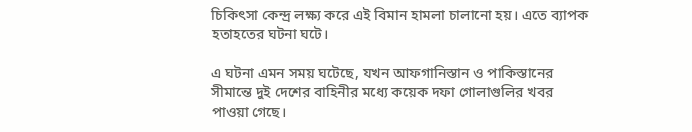চিকিৎসা কেন্দ্র লক্ষ্য করে এই বিমান হামলা চালানো হয়। এতে ব্যাপক হতাহতের ঘটনা ঘটে।

এ ঘটনা এমন সময় ঘটেছে, যখন আফগানিস্তান ও পাকিস্তানের সীমান্তে দুই দেশের বাহিনীর মধ্যে কয়েক দফা গোলাগুলির খবর পাওয়া গেছে।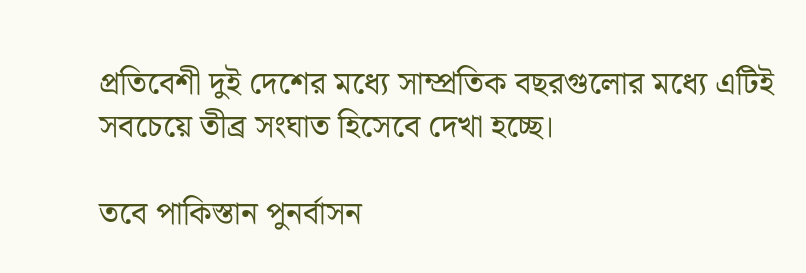প্রতিবেশী দুই দেশের মধ্যে সাম্প্রতিক বছরগুলোর মধ্যে এটিই সবচেয়ে তীব্র সংঘাত হিসেবে দেখা হচ্ছে।

তবে পাকিস্তান পুনর্বাসন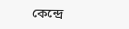কেন্দ্রে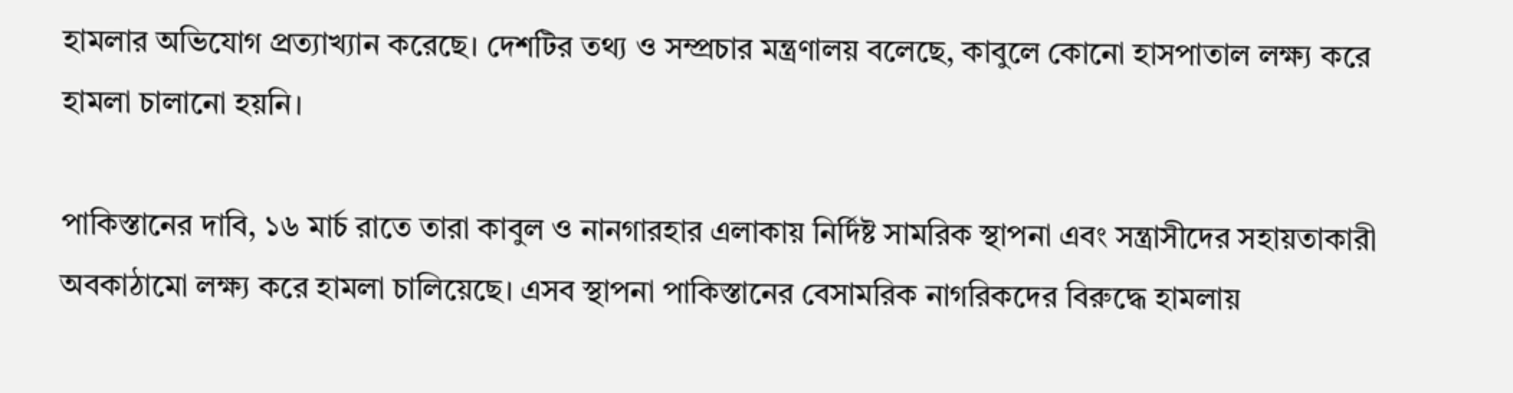হামলার অভিযোগ প্রত্যাখ্যান করেছে। দেশটির তথ্য ও সম্প্রচার মন্ত্রণালয় বলেছে, কাবুলে কোনো হাসপাতাল লক্ষ্য করে হামলা চালানো হয়নি।

পাকিস্তানের দাবি, ১৬ মার্চ রাতে তারা কাবুল ও নানগারহার এলাকায় নির্দিষ্ট সামরিক স্থাপনা এবং সন্ত্রাসীদের সহায়তাকারী অবকাঠামো লক্ষ্য করে হামলা চালিয়েছে। এসব স্থাপনা পাকিস্তানের বেসামরিক নাগরিকদের বিরুদ্ধে হামলায়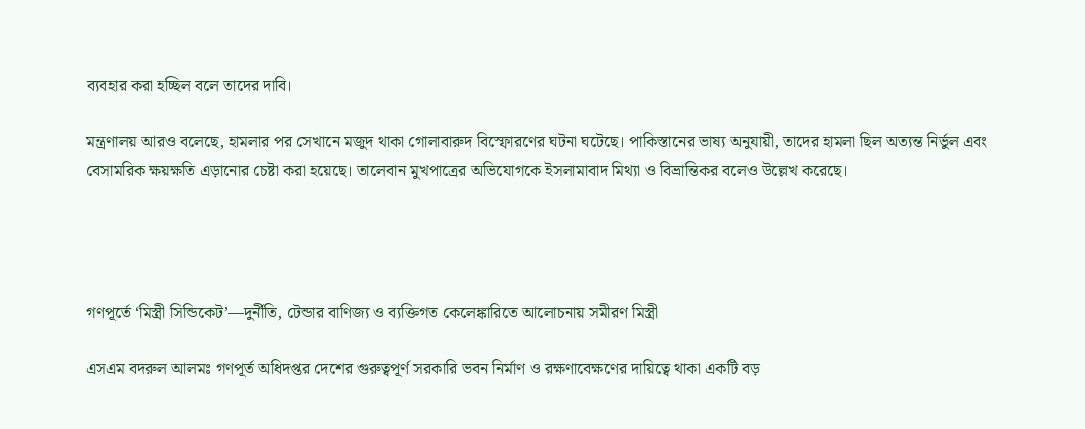ব্যবহার করা হচ্ছিল বলে তাদের দাবি।

মন্ত্রণালয় আরও বলেছে, হামলার পর সেখানে মজুদ থাকা গোলাবারুদ বিস্ফোরণের ঘটনা ঘটেছে। পাকিস্তানের ভাষ্য অনুযায়ী, তাদের হামলা ছিল অত্যন্ত নির্ভুল এবং বেসামরিক ক্ষয়ক্ষতি এড়ানোর চেষ্টা করা হয়েছে। তালেবান মুখপাত্রের অভিযোগকে ইসলামাবাদ মিথ্যা ও বিভ্রান্তিকর বলেও উল্লেখ করেছে।




গণপূর্তে ‘মিস্ত্রী সিন্ডিকেট’—দুর্নীতি, টেন্ডার বাণিজ্য ও ব্যক্তিগত কেলেঙ্কারিতে আলোচনায় সমীরণ মিস্ত্রী

এসএম বদরুল আলমঃ গণপূর্ত অধিদপ্তর দেশের গুরুত্বপূর্ণ সরকারি ভবন নির্মাণ ও রক্ষণাবেক্ষণের দায়িত্বে থাকা একটি বড়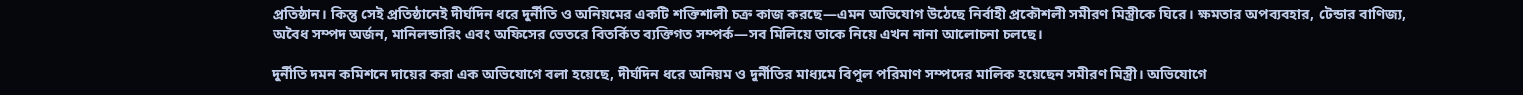প্রতিষ্ঠান। কিন্তু সেই প্রতিষ্ঠানেই দীর্ঘদিন ধরে দুর্নীতি ও অনিয়মের একটি শক্তিশালী চক্র কাজ করছে—এমন অভিযোগ উঠেছে নির্বাহী প্রকৌশলী সমীরণ মিস্ত্রীকে ঘিরে। ক্ষমতার অপব্যবহার, টেন্ডার বাণিজ্য, অবৈধ সম্পদ অর্জন, মানিলন্ডারিং এবং অফিসের ভেতরে বিতর্কিত ব্যক্তিগত সম্পর্ক—সব মিলিয়ে তাকে নিয়ে এখন নানা আলোচনা চলছে।

দুর্নীতি দমন কমিশনে দায়ের করা এক অভিযোগে বলা হয়েছে, দীর্ঘদিন ধরে অনিয়ম ও দুর্নীতির মাধ্যমে বিপুল পরিমাণ সম্পদের মালিক হয়েছেন সমীরণ মিস্ত্রী। অভিযোগে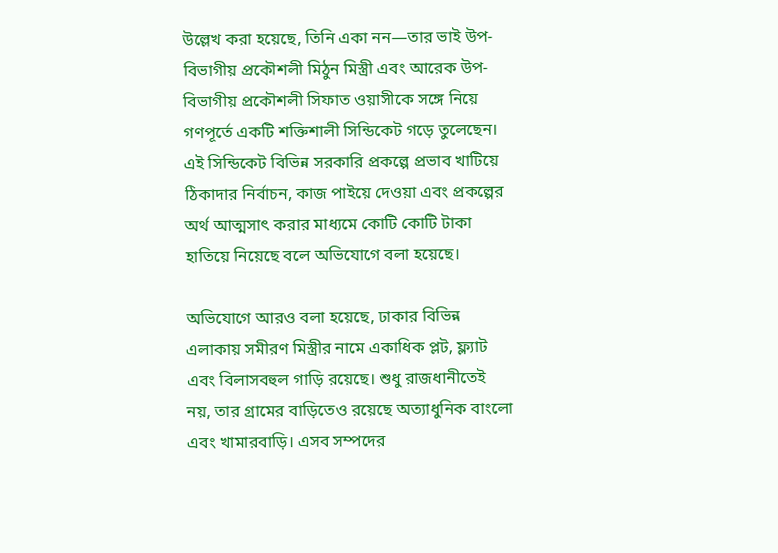উল্লেখ করা হয়েছে, তিনি একা নন—তার ভাই উপ-বিভাগীয় প্রকৌশলী মিঠুন মিস্ত্রী এবং আরেক উপ-বিভাগীয় প্রকৌশলী সিফাত ওয়াসীকে সঙ্গে নিয়ে গণপূর্তে একটি শক্তিশালী সিন্ডিকেট গড়ে তুলেছেন। এই সিন্ডিকেট বিভিন্ন সরকারি প্রকল্পে প্রভাব খাটিয়ে ঠিকাদার নির্বাচন, কাজ পাইয়ে দেওয়া এবং প্রকল্পের অর্থ আত্মসাৎ করার মাধ্যমে কোটি কোটি টাকা হাতিয়ে নিয়েছে বলে অভিযোগে বলা হয়েছে।

অভিযোগে আরও বলা হয়েছে, ঢাকার বিভিন্ন এলাকায় সমীরণ মিস্ত্রীর নামে একাধিক প্লট, ফ্ল্যাট এবং বিলাসবহুল গাড়ি রয়েছে। শুধু রাজধানীতেই নয়, তার গ্রামের বাড়িতেও রয়েছে অত্যাধুনিক বাংলো এবং খামারবাড়ি। এসব সম্পদের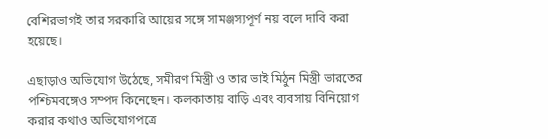বেশিরভাগই তার সরকারি আয়ের সঙ্গে সামঞ্জস্যপূর্ণ নয় বলে দাবি করা হয়েছে।

এছাড়াও অভিযোগ উঠেছে, সমীরণ মিস্ত্রী ও তার ভাই মিঠুন মিস্ত্রী ভারতের পশ্চিমবঙ্গেও সম্পদ কিনেছেন। কলকাতায় বাড়ি এবং ব্যবসায় বিনিয়োগ করার কথাও অভিযোগপত্রে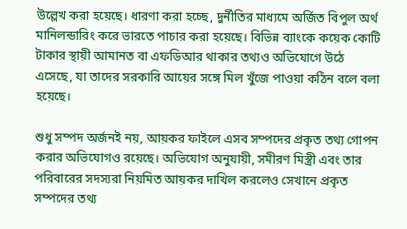উল্লেখ করা হয়েছে। ধারণা করা হচ্ছে, দুর্নীতির মাধ্যমে অর্জিত বিপুল অর্থ মানিলন্ডারিং করে ভারতে পাচার করা হয়েছে। বিভিন্ন ব্যাংকে কয়েক কোটি টাকার স্থায়ী আমানত বা এফডিআর থাকার তথ্যও অভিযোগে উঠে এসেছে, যা তাদের সরকারি আয়ের সঙ্গে মিল খুঁজে পাওয়া কঠিন বলে বলা হয়েছে।

শুধু সম্পদ অর্জনই নয়, আয়কর ফাইলে এসব সম্পদের প্রকৃত তথ্য গোপন করার অভিযোগও রয়েছে। অভিযোগ অনুযায়ী, সমীরণ মিস্ত্রী এবং তার পরিবারের সদস্যরা নিয়মিত আয়কর দাখিল করলেও সেখানে প্রকৃত সম্পদের তথ্য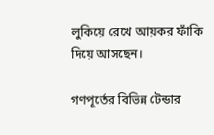লুকিয়ে রেখে আয়কর ফাঁকি দিয়ে আসছেন।

গণপূর্তের বিভিন্ন টেন্ডার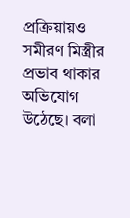প্রক্রিয়ায়ও সমীরণ মিস্ত্রীর প্রভাব থাকার অভিযোগ উঠেছে। বলা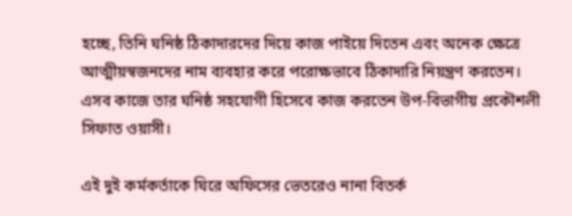হচ্ছে, তিনি ঘনিষ্ঠ ঠিকাদারদের দিয়ে কাজ পাইয়ে দিতেন এবং অনেক ক্ষেত্রে আত্মীয়স্বজনদের নাম ব্যবহার করে পরোক্ষভাবে ঠিকাদারি নিয়ন্ত্রণ করতেন। এসব কাজে তার ঘনিষ্ঠ সহযোগী হিসেবে কাজ করতেন উপ-বিভাগীয় প্রকৌশলী সিফাত ওয়াসী।

এই দুই কর্মকর্তাকে ঘিরে অফিসের ভেতরেও নানা বিতর্ক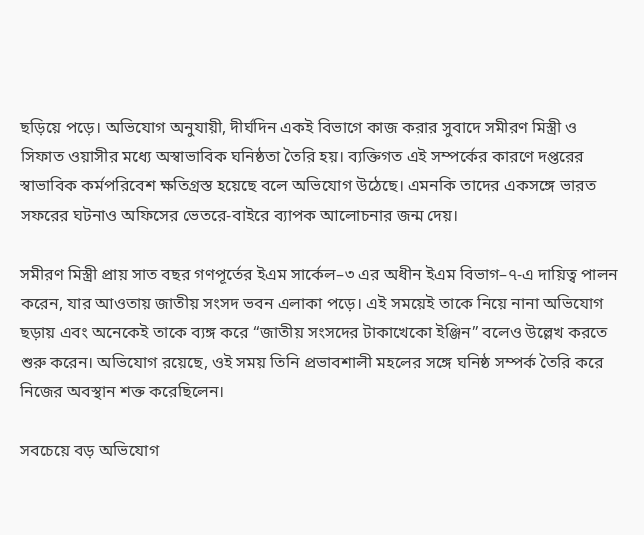ছড়িয়ে পড়ে। অভিযোগ অনুযায়ী, দীর্ঘদিন একই বিভাগে কাজ করার সুবাদে সমীরণ মিস্ত্রী ও সিফাত ওয়াসীর মধ্যে অস্বাভাবিক ঘনিষ্ঠতা তৈরি হয়। ব্যক্তিগত এই সম্পর্কের কারণে দপ্তরের স্বাভাবিক কর্মপরিবেশ ক্ষতিগ্রস্ত হয়েছে বলে অভিযোগ উঠেছে। এমনকি তাদের একসঙ্গে ভারত সফরের ঘটনাও অফিসের ভেতরে-বাইরে ব্যাপক আলোচনার জন্ম দেয়।

সমীরণ মিস্ত্রী প্রায় সাত বছর গণপূর্তের ইএম সার্কেল–৩ এর অধীন ইএম বিভাগ–৭-এ দায়িত্ব পালন করেন, যার আওতায় জাতীয় সংসদ ভবন এলাকা পড়ে। এই সময়েই তাকে নিয়ে নানা অভিযোগ ছড়ায় এবং অনেকেই তাকে ব্যঙ্গ করে “জাতীয় সংসদের টাকাখেকো ইঞ্জিন” বলেও উল্লেখ করতে শুরু করেন। অভিযোগ রয়েছে, ওই সময় তিনি প্রভাবশালী মহলের সঙ্গে ঘনিষ্ঠ সম্পর্ক তৈরি করে নিজের অবস্থান শক্ত করেছিলেন।

সবচেয়ে বড় অভিযোগ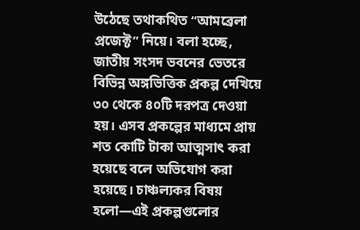উঠেছে তথাকথিত “আমব্রেলা প্রজেক্ট” নিয়ে। বলা হচ্ছে, জাতীয় সংসদ ভবনের ভেতরে বিভিন্ন অঙ্গভিত্তিক প্রকল্প দেখিয়ে ৩০ থেকে ৪০টি দরপত্র দেওয়া হয়। এসব প্রকল্পের মাধ্যমে প্রায় শত কোটি টাকা আত্মসাৎ করা হয়েছে বলে অভিযোগ করা হয়েছে। চাঞ্চল্যকর বিষয় হলো—এই প্রকল্পগুলোর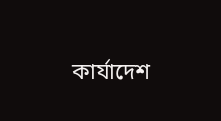কার্যাদেশ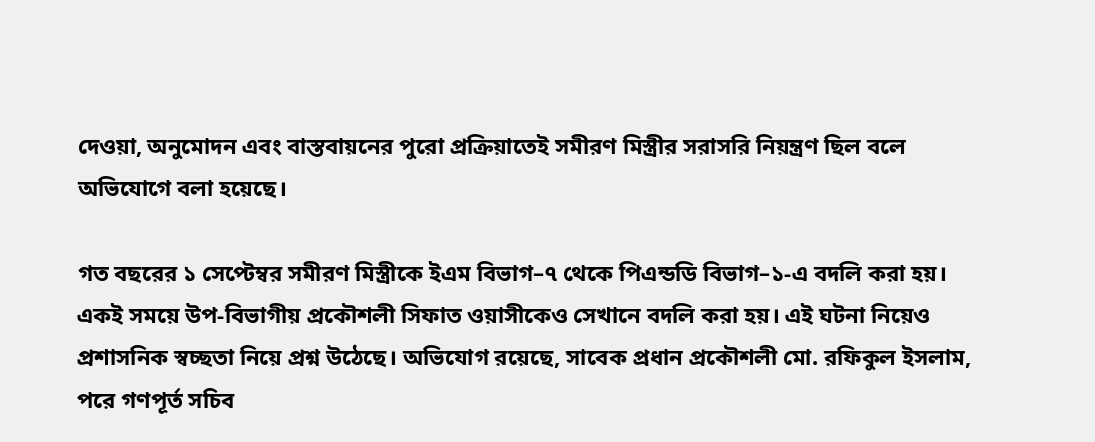দেওয়া, অনুমোদন এবং বাস্তবায়নের পুরো প্রক্রিয়াতেই সমীরণ মিস্ত্রীর সরাসরি নিয়ন্ত্রণ ছিল বলে অভিযোগে বলা হয়েছে।

গত বছরের ১ সেপ্টেম্বর সমীরণ মিস্ত্রীকে ইএম বিভাগ–৭ থেকে পিএন্ডডি বিভাগ–১-এ বদলি করা হয়। একই সময়ে উপ-বিভাগীয় প্রকৌশলী সিফাত ওয়াসীকেও সেখানে বদলি করা হয়। এই ঘটনা নিয়েও প্রশাসনিক স্বচ্ছতা নিয়ে প্রশ্ন উঠেছে। অভিযোগ রয়েছে, সাবেক প্রধান প্রকৌশলী মো. রফিকুল ইসলাম, পরে গণপূর্ত সচিব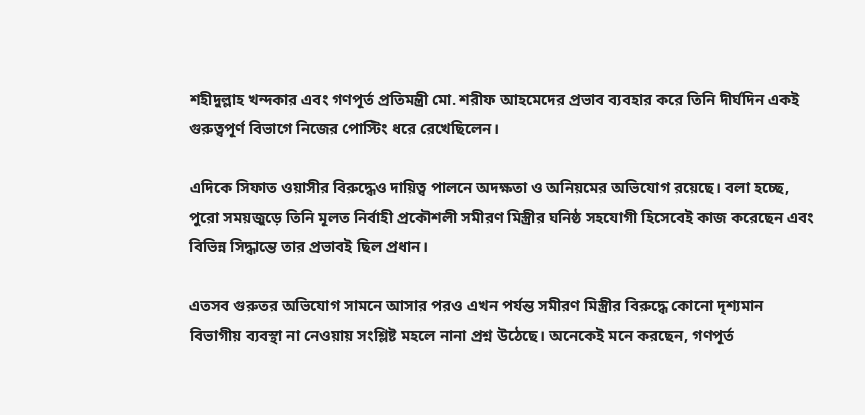শহীদুল্লাহ খন্দকার এবং গণপূর্ত প্রতিমন্ত্রী মো. শরীফ আহমেদের প্রভাব ব্যবহার করে তিনি দীর্ঘদিন একই গুরুত্বপূর্ণ বিভাগে নিজের পোস্টিং ধরে রেখেছিলেন।

এদিকে সিফাত ওয়াসীর বিরুদ্ধেও দায়িত্ব পালনে অদক্ষতা ও অনিয়মের অভিযোগ রয়েছে। বলা হচ্ছে, পুরো সময়জুড়ে তিনি মূলত নির্বাহী প্রকৌশলী সমীরণ মিস্ত্রীর ঘনিষ্ঠ সহযোগী হিসেবেই কাজ করেছেন এবং বিভিন্ন সিদ্ধান্তে তার প্রভাবই ছিল প্রধান।

এতসব গুরুতর অভিযোগ সামনে আসার পরও এখন পর্যন্ত সমীরণ মিস্ত্রীর বিরুদ্ধে কোনো দৃশ্যমান বিভাগীয় ব্যবস্থা না নেওয়ায় সংশ্লিষ্ট মহলে নানা প্রশ্ন উঠেছে। অনেকেই মনে করছেন, গণপূর্ত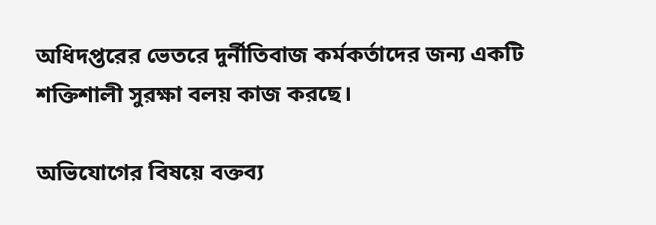অধিদপ্তরের ভেতরে দুর্নীতিবাজ কর্মকর্তাদের জন্য একটি শক্তিশালী সুরক্ষা বলয় কাজ করছে।

অভিযোগের বিষয়ে বক্তব্য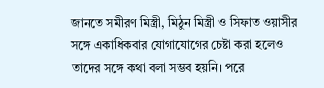জানতে সমীরণ মিস্ত্রী, মিঠুন মিস্ত্রী ও সিফাত ওয়াসীর সঙ্গে একাধিকবার যোগাযোগের চেষ্টা করা হলেও তাদের সঙ্গে কথা বলা সম্ভব হয়নি। পরে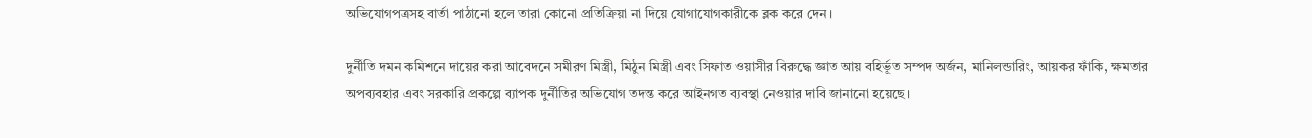অভিযোগপত্রসহ বার্তা পাঠানো হলে তারা কোনো প্রতিক্রিয়া না দিয়ে যোগাযোগকারীকে ব্লক করে দেন।

দুর্নীতি দমন কমিশনে দায়ের করা আবেদনে সমীরণ মিস্ত্রী, মিঠুন মিস্ত্রী এবং সিফাত ওয়াসীর বিরুদ্ধে জ্ঞাত আয় বহির্ভূত সম্পদ অর্জন, মানিলন্ডারিং, আয়কর ফাঁকি, ক্ষমতার অপব্যবহার এবং সরকারি প্রকল্পে ব্যাপক দুর্নীতির অভিযোগ তদন্ত করে আইনগত ব্যবস্থা নেওয়ার দাবি জানানো হয়েছে।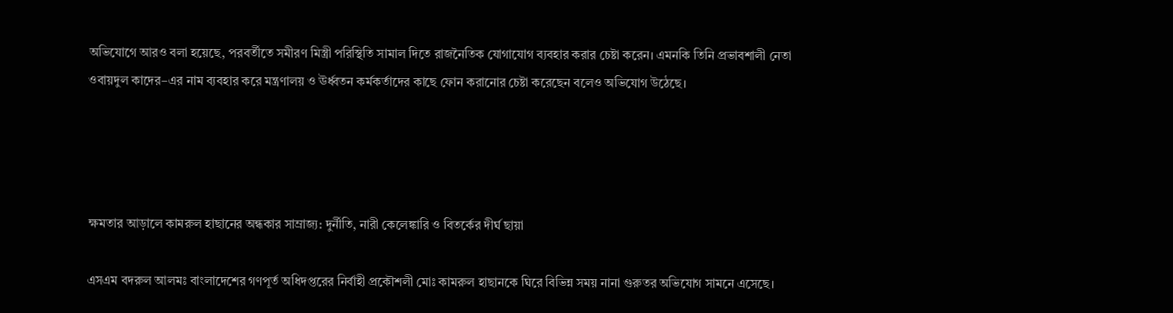অভিযোগে আরও বলা হয়েছে, পরবর্তীতে সমীরণ মিস্ত্রী পরিস্থিতি সামাল দিতে রাজনৈতিক যোগাযোগ ব্যবহার করার চেষ্টা করেন। এমনকি তিনি প্রভাবশালী নেতা ওবায়দুল কাদের–এর নাম ব্যবহার করে মন্ত্রণালয় ও ঊর্ধ্বতন কর্মকর্তাদের কাছে ফোন করানোর চেষ্টা করেছেন বলেও অভিযোগ উঠেছে।




ক্ষমতার আড়ালে কামরুল হাছানের অন্ধকার সাম্রাজ্য: দুর্নীতি, নারী কেলেঙ্কারি ও বিতর্কের দীর্ঘ ছায়া

এসএম বদরুল আলমঃ বাংলাদেশের গণপূর্ত অধিদপ্তরের নির্বাহী প্রকৌশলী মোঃ কামরুল হাছানকে ঘিরে বিভিন্ন সময় নানা গুরুতর অভিযোগ সামনে এসেছে।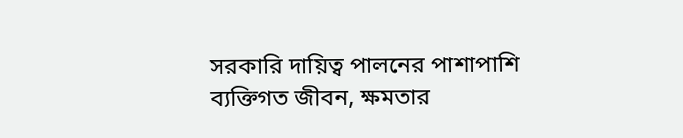সরকারি দায়িত্ব পালনের পাশাপাশি ব্যক্তিগত জীবন, ক্ষমতার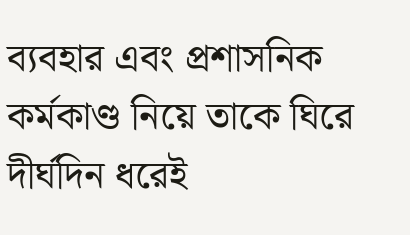ব্যবহার এবং প্রশাসনিক কর্মকাণ্ড নিয়ে তাকে ঘিরে দীর্ঘদিন ধরেই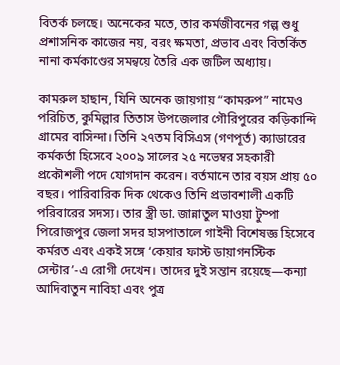বিতর্ক চলছে। অনেকের মতে, তার কর্মজীবনের গল্প শুধু প্রশাসনিক কাজের নয়, বরং ক্ষমতা, প্রভাব এবং বিতর্কিত নানা কর্মকাণ্ডের সমন্বয়ে তৈরি এক জটিল অধ্যায়।

কামরুল হাছান, যিনি অনেক জায়গায় “কামরুপ” নামেও পরিচিত, কুমিল্লার তিতাস উপজেলার গৌরিপুরের কড়িকান্দি গ্রামের বাসিন্দা। তিনি ২৭তম বিসিএস (গণপূর্ত) ক্যাডারের কর্মকর্তা হিসেবে ২০০৯ সালের ২৫ নভেম্বর সহকারী প্রকৌশলী পদে যোগদান করেন। বর্তমানে তার বয়স প্রায় ৫০ বছর। পারিবারিক দিক থেকেও তিনি প্রভাবশালী একটি পরিবারের সদস্য। তার স্ত্রী ডা. জান্নাতুল মাওয়া টুম্পা পিরোজপুর জেলা সদর হাসপাতালে গাইনী বিশেষজ্ঞ হিসেবে কর্মরত এবং একই সঙ্গে ‘কেয়ার ফাস্ট ডায়াগনস্টিক সেন্টার’-এ রোগী দেখেন। তাদের দুই সন্তান রয়েছে—কন্যা আদিবাতুন নাবিহা এবং পুত্র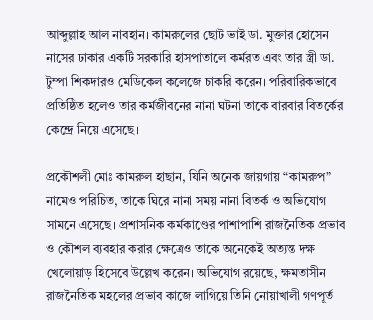আব্দুল্লাহ আল নাবহান। কামরুলের ছোট ভাই ডা. মুক্তার হোসেন নাসের ঢাকার একটি সরকারি হাসপাতালে কর্মরত এবং তার স্ত্রী ডা. টুম্পা শিকদারও মেডিকেল কলেজে চাকরি করেন। পরিবারিকভাবে প্রতিষ্ঠিত হলেও তার কর্মজীবনের নানা ঘটনা তাকে বারবার বিতর্কের কেন্দ্রে নিয়ে এসেছে।

প্রকৌশলী মোঃ কামরুল হাছান, যিনি অনেক জায়গায় “কামরুপ” নামেও পরিচিত, তাকে ঘিরে নানা সময় নানা বিতর্ক ও অভিযোগ সামনে এসেছে। প্রশাসনিক কর্মকাণ্ডের পাশাপাশি রাজনৈতিক প্রভাব ও কৌশল ব্যবহার করার ক্ষেত্রেও তাকে অনেকেই অত্যন্ত দক্ষ খেলোয়াড় হিসেবে উল্লেখ করেন। অভিযোগ রয়েছে, ক্ষমতাসীন রাজনৈতিক মহলের প্রভাব কাজে লাগিয়ে তিনি নোয়াখালী গণপূর্ত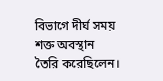বিভাগে দীর্ঘ সময় শক্ত অবস্থান তৈরি করেছিলেন।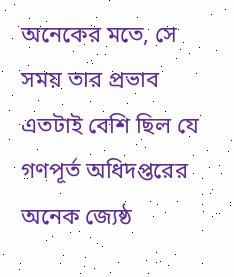অনেকের মতে, সে সময় তার প্রভাব এতটাই বেশি ছিল যে গণপূর্ত অধিদপ্তরের অনেক জ্যেষ্ঠ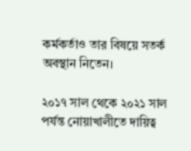কর্মকর্তাও তার বিষয়ে সতর্ক অবস্থান নিতেন।

২০১৭ সাল থেকে ২০২১ সাল পর্যন্ত নোয়াখালীতে দায়িত্ব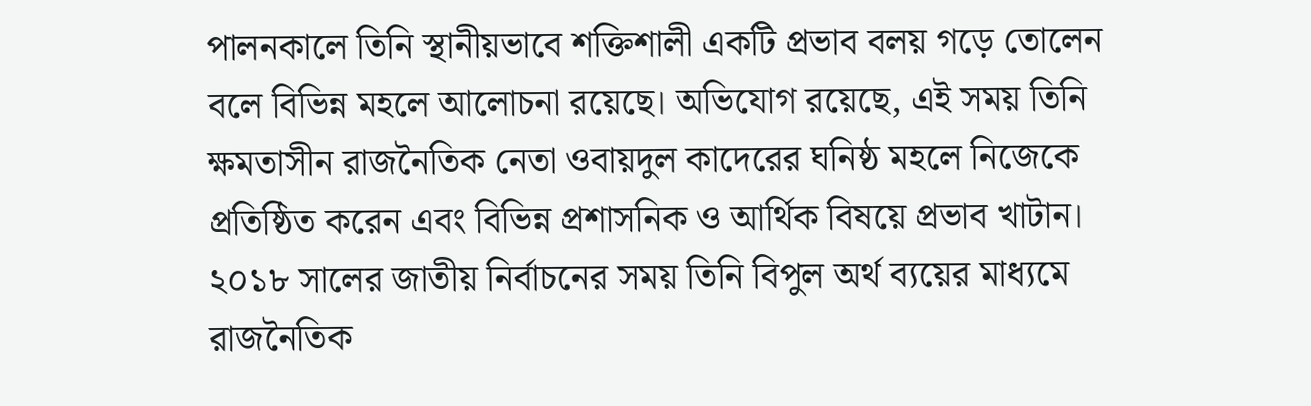পালনকালে তিনি স্থানীয়ভাবে শক্তিশালী একটি প্রভাব বলয় গড়ে তোলেন বলে বিভিন্ন মহলে আলোচনা রয়েছে। অভিযোগ রয়েছে, এই সময় তিনি ক্ষমতাসীন রাজনৈতিক নেতা ওবায়দুল কাদেরের ঘনিষ্ঠ মহলে নিজেকে প্রতিষ্ঠিত করেন এবং বিভিন্ন প্রশাসনিক ও আর্থিক বিষয়ে প্রভাব খাটান। ২০১৮ সালের জাতীয় নির্বাচনের সময় তিনি বিপুল অর্থ ব্যয়ের মাধ্যমে রাজনৈতিক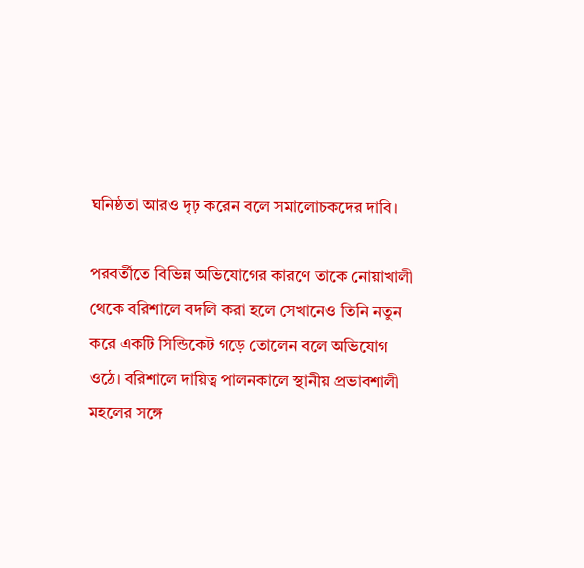ঘনিষ্ঠতা আরও দৃঢ় করেন বলে সমালোচকদের দাবি।

পরবর্তীতে বিভিন্ন অভিযোগের কারণে তাকে নোয়াখালী থেকে বরিশালে বদলি করা হলে সেখানেও তিনি নতুন করে একটি সিন্ডিকেট গড়ে তোলেন বলে অভিযোগ ওঠে। বরিশালে দায়িত্ব পালনকালে স্থানীয় প্রভাবশালী মহলের সঙ্গে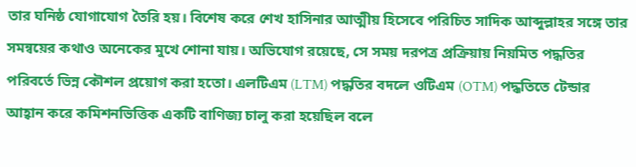তার ঘনিষ্ঠ যোগাযোগ তৈরি হয়। বিশেষ করে শেখ হাসিনার আত্মীয় হিসেবে পরিচিত সাদিক আব্দুল্লাহর সঙ্গে তার সমন্বয়ের কথাও অনেকের মুখে শোনা যায়। অভিযোগ রয়েছে, সে সময় দরপত্র প্রক্রিয়ায় নিয়মিত পদ্ধতির পরিবর্তে ভিন্ন কৌশল প্রয়োগ করা হতো। এলটিএম (LTM) পদ্ধতির বদলে ওটিএম (OTM) পদ্ধতিতে টেন্ডার আহ্বান করে কমিশনভিত্তিক একটি বাণিজ্য চালু করা হয়েছিল বলে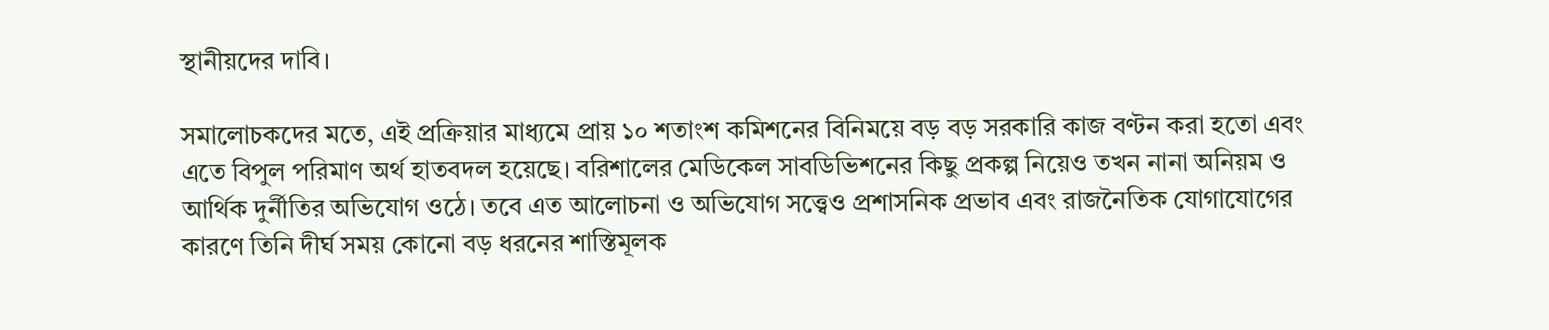স্থানীয়দের দাবি।

সমালোচকদের মতে, এই প্রক্রিয়ার মাধ্যমে প্রায় ১০ শতাংশ কমিশনের বিনিময়ে বড় বড় সরকারি কাজ বণ্টন করা হতো এবং এতে বিপুল পরিমাণ অর্থ হাতবদল হয়েছে। বরিশালের মেডিকেল সাবডিভিশনের কিছু প্রকল্প নিয়েও তখন নানা অনিয়ম ও আর্থিক দুর্নীতির অভিযোগ ওঠে। তবে এত আলোচনা ও অভিযোগ সত্ত্বেও প্রশাসনিক প্রভাব এবং রাজনৈতিক যোগাযোগের কারণে তিনি দীর্ঘ সময় কোনো বড় ধরনের শাস্তিমূলক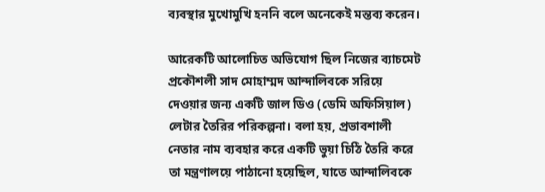ব্যবস্থার মুখোমুখি হননি বলে অনেকেই মন্তব্য করেন।

আরেকটি আলোচিত অভিযোগ ছিল নিজের ব্যাচমেট প্রকৌশলী সাদ মোহাম্মদ আন্দালিবকে সরিয়ে দেওয়ার জন্য একটি জাল ডিও (ডেমি অফিসিয়াল) লেটার তৈরির পরিকল্পনা। বলা হয়, প্রভাবশালী নেতার নাম ব্যবহার করে একটি ভুয়া চিঠি তৈরি করে তা মন্ত্রণালয়ে পাঠানো হয়েছিল, যাতে আন্দালিবকে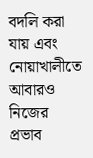বদলি করা যায় এবং নোয়াখালীতে আবারও নিজের প্রভাব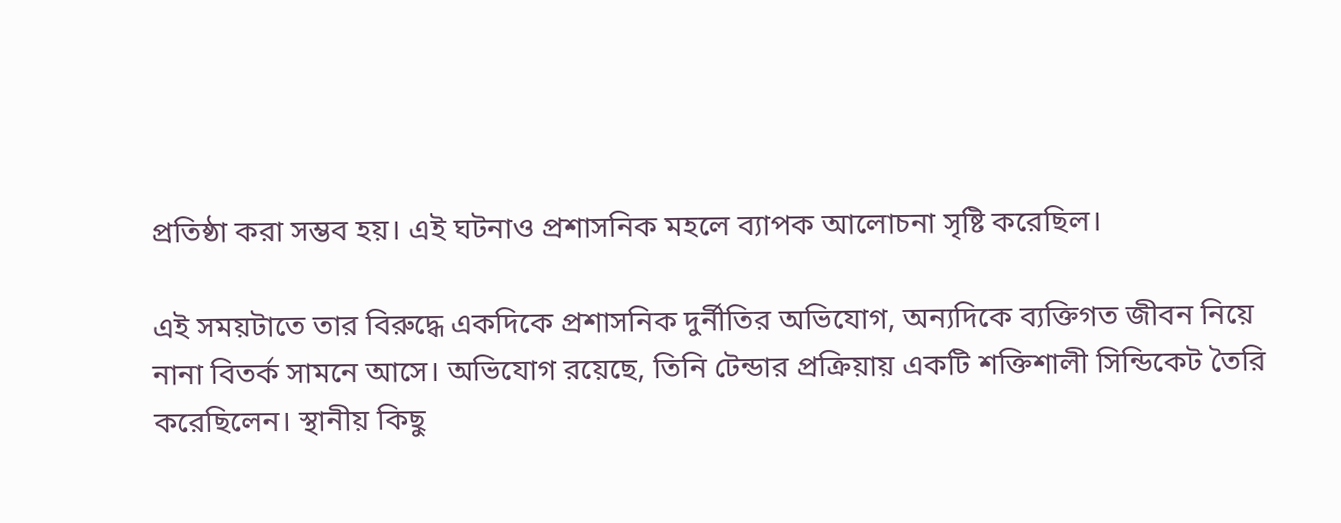প্রতিষ্ঠা করা সম্ভব হয়। এই ঘটনাও প্রশাসনিক মহলে ব্যাপক আলোচনা সৃষ্টি করেছিল।

এই সময়টাতে তার বিরুদ্ধে একদিকে প্রশাসনিক দুর্নীতির অভিযোগ, অন্যদিকে ব্যক্তিগত জীবন নিয়ে নানা বিতর্ক সামনে আসে। অভিযোগ রয়েছে, তিনি টেন্ডার প্রক্রিয়ায় একটি শক্তিশালী সিন্ডিকেট তৈরি করেছিলেন। স্থানীয় কিছু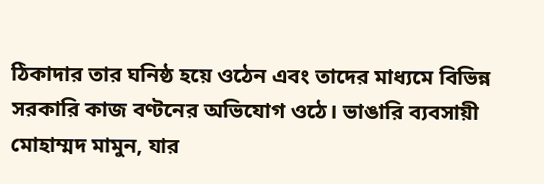ঠিকাদার তার ঘনিষ্ঠ হয়ে ওঠেন এবং তাদের মাধ্যমে বিভিন্ন সরকারি কাজ বণ্টনের অভিযোগ ওঠে। ভাঙারি ব্যবসায়ী মোহাম্মদ মামুন, যার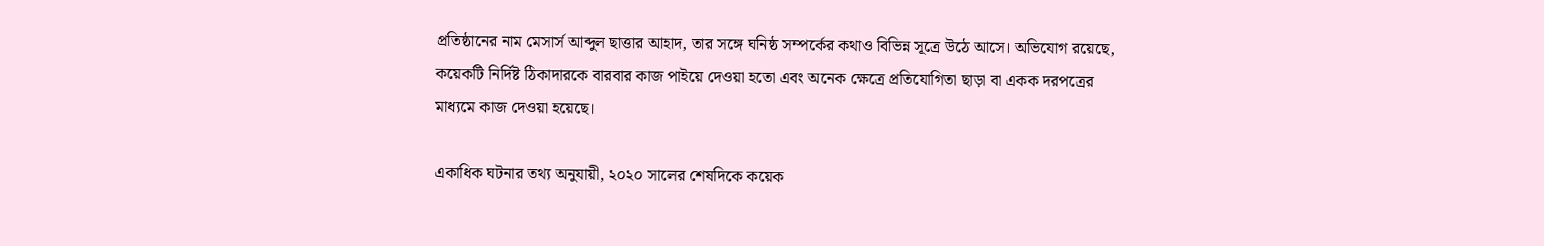প্রতিষ্ঠানের নাম মেসার্স আব্দুল ছাত্তার আহাদ, তার সঙ্গে ঘনিষ্ঠ সম্পর্কের কথাও বিভিন্ন সূত্রে উঠে আসে। অভিযোগ রয়েছে, কয়েকটি নির্দিষ্ট ঠিকাদারকে বারবার কাজ পাইয়ে দেওয়া হতো এবং অনেক ক্ষেত্রে প্রতিযোগিতা ছাড়া বা একক দরপত্রের মাধ্যমে কাজ দেওয়া হয়েছে।

একাধিক ঘটনার তথ্য অনুযায়ী, ২০২০ সালের শেষদিকে কয়েক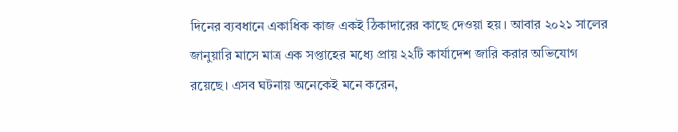দিনের ব্যবধানে একাধিক কাজ একই ঠিকাদারের কাছে দেওয়া হয়। আবার ২০২১ সালের জানুয়ারি মাসে মাত্র এক সপ্তাহের মধ্যে প্রায় ২২টি কার্যাদেশ জারি করার অভিযোগ রয়েছে। এসব ঘটনায় অনেকেই মনে করেন,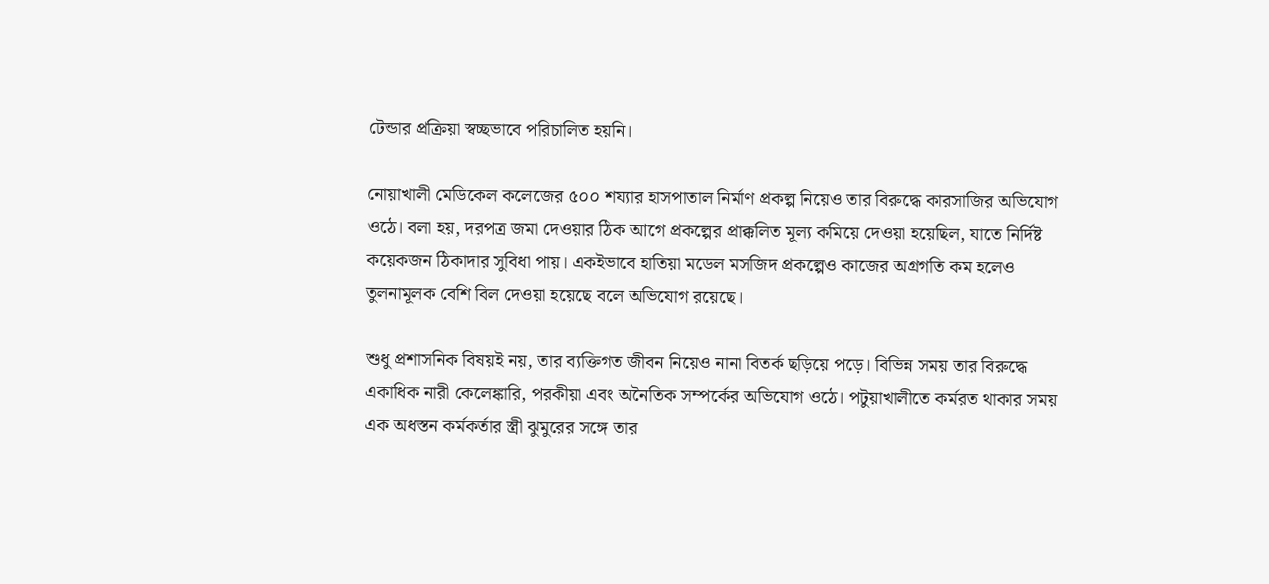টেন্ডার প্রক্রিয়া স্বচ্ছভাবে পরিচালিত হয়নি।

নোয়াখালী মেডিকেল কলেজের ৫০০ শয্যার হাসপাতাল নির্মাণ প্রকল্প নিয়েও তার বিরুদ্ধে কারসাজির অভিযোগ ওঠে। বলা হয়, দরপত্র জমা দেওয়ার ঠিক আগে প্রকল্পের প্রাক্কলিত মূল্য কমিয়ে দেওয়া হয়েছিল, যাতে নির্দিষ্ট কয়েকজন ঠিকাদার সুবিধা পায়। একইভাবে হাতিয়া মডেল মসজিদ প্রকল্পেও কাজের অগ্রগতি কম হলেও তুলনামূলক বেশি বিল দেওয়া হয়েছে বলে অভিযোগ রয়েছে।

শুধু প্রশাসনিক বিষয়ই নয়, তার ব্যক্তিগত জীবন নিয়েও নানা বিতর্ক ছড়িয়ে পড়ে। বিভিন্ন সময় তার বিরুদ্ধে একাধিক নারী কেলেঙ্কারি, পরকীয়া এবং অনৈতিক সম্পর্কের অভিযোগ ওঠে। পটুয়াখালীতে কর্মরত থাকার সময় এক অধস্তন কর্মকর্তার স্ত্রী ঝুমুরের সঙ্গে তার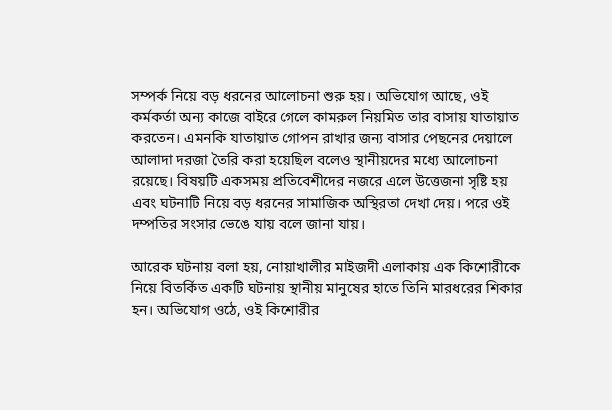সম্পর্ক নিয়ে বড় ধরনের আলোচনা শুরু হয়। অভিযোগ আছে, ওই কর্মকর্তা অন্য কাজে বাইরে গেলে কামরুল নিয়মিত তার বাসায় যাতায়াত করতেন। এমনকি যাতায়াত গোপন রাখার জন্য বাসার পেছনের দেয়ালে আলাদা দরজা তৈরি করা হয়েছিল বলেও স্থানীয়দের মধ্যে আলোচনা রয়েছে। বিষয়টি একসময় প্রতিবেশীদের নজরে এলে উত্তেজনা সৃষ্টি হয় এবং ঘটনাটি নিয়ে বড় ধরনের সামাজিক অস্থিরতা দেখা দেয়। পরে ওই দম্পতির সংসার ভেঙে যায় বলে জানা যায়।

আরেক ঘটনায় বলা হয়, নোয়াখালীর মাইজদী এলাকায় এক কিশোরীকে নিয়ে বিতর্কিত একটি ঘটনায় স্থানীয় মানুষের হাতে তিনি মারধরের শিকার হন। অভিযোগ ওঠে, ওই কিশোরীর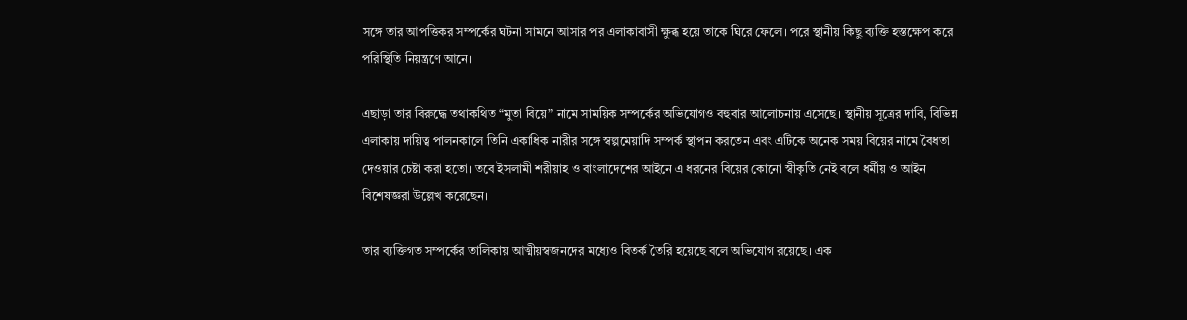সঙ্গে তার আপত্তিকর সম্পর্কের ঘটনা সামনে আসার পর এলাকাবাসী ক্ষুব্ধ হয়ে তাকে ঘিরে ফেলে। পরে স্থানীয় কিছু ব্যক্তি হস্তক্ষেপ করে পরিস্থিতি নিয়ন্ত্রণে আনে।

এছাড়া তার বিরুদ্ধে তথাকথিত “মুতা বিয়ে” নামে সাময়িক সম্পর্কের অভিযোগও বহুবার আলোচনায় এসেছে। স্থানীয় সূত্রের দাবি, বিভিন্ন এলাকায় দায়িত্ব পালনকালে তিনি একাধিক নারীর সঙ্গে স্বল্পমেয়াদি সম্পর্ক স্থাপন করতেন এবং এটিকে অনেক সময় বিয়ের নামে বৈধতা দেওয়ার চেষ্টা করা হতো। তবে ইসলামী শরীয়াহ ও বাংলাদেশের আইনে এ ধরনের বিয়ের কোনো স্বীকৃতি নেই বলে ধর্মীয় ও আইন বিশেষজ্ঞরা উল্লেখ করেছেন।

তার ব্যক্তিগত সম্পর্কের তালিকায় আত্মীয়স্বজনদের মধ্যেও বিতর্ক তৈরি হয়েছে বলে অভিযোগ রয়েছে। এক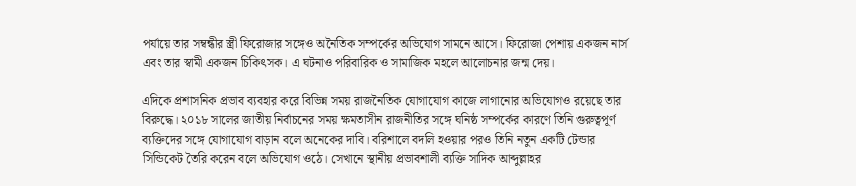পর্যায়ে তার সম্বন্ধীর স্ত্রী ফিরোজার সঙ্গেও অনৈতিক সম্পর্কের অভিযোগ সামনে আসে। ফিরোজা পেশায় একজন নার্স এবং তার স্বামী একজন চিকিৎসক। এ ঘটনাও পরিবারিক ও সামাজিক মহলে আলোচনার জন্ম দেয়।

এদিকে প্রশাসনিক প্রভাব ব্যবহার করে বিভিন্ন সময় রাজনৈতিক যোগাযোগ কাজে লাগানোর অভিযোগও রয়েছে তার বিরুদ্ধে। ২০১৮ সালের জাতীয় নির্বাচনের সময় ক্ষমতাসীন রাজনীতির সঙ্গে ঘনিষ্ঠ সম্পর্কের কারণে তিনি গুরুত্বপূর্ণ ব্যক্তিদের সঙ্গে যোগাযোগ বাড়ান বলে অনেকের দাবি। বরিশালে বদলি হওয়ার পরও তিনি নতুন একটি টেন্ডার সিন্ডিকেট তৈরি করেন বলে অভিযোগ ওঠে। সেখানে স্থানীয় প্রভাবশালী ব্যক্তি সাদিক আব্দুল্লাহর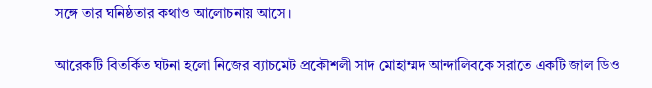সঙ্গে তার ঘনিষ্ঠতার কথাও আলোচনায় আসে।

আরেকটি বিতর্কিত ঘটনা হলো নিজের ব্যাচমেট প্রকৌশলী সাদ মোহাম্মদ আন্দালিবকে সরাতে একটি জাল ডিও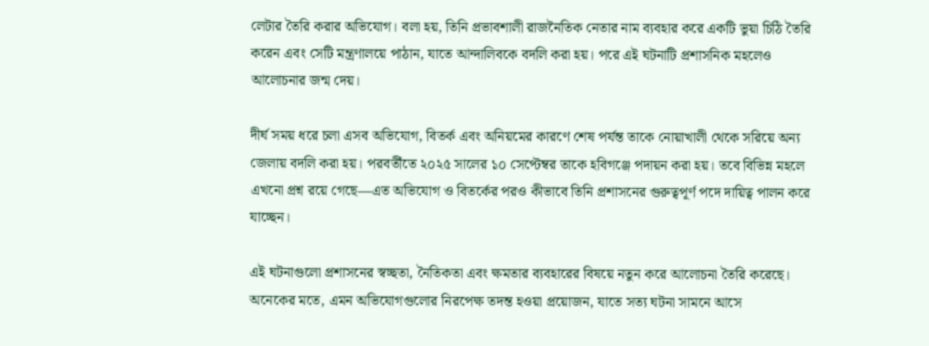লেটার তৈরি করার অভিযোগ। বলা হয়, তিনি প্রভাবশালী রাজনৈতিক নেতার নাম ব্যবহার করে একটি ভুয়া চিঠি তৈরি করেন এবং সেটি মন্ত্রণালয়ে পাঠান, যাতে আন্দালিবকে বদলি করা হয়। পরে এই ঘটনাটি প্রশাসনিক মহলেও আলোচনার জন্ম দেয়।

দীর্ঘ সময় ধরে চলা এসব অভিযোগ, বিতর্ক এবং অনিয়মের কারণে শেষ পর্যন্ত তাকে নোয়াখালী থেকে সরিয়ে অন্য জেলায় বদলি করা হয়। পরবর্তীতে ২০২৫ সালের ১০ সেপ্টেম্বর তাকে হবিগঞ্জে পদায়ন করা হয়। তবে বিভিন্ন মহলে এখনো প্রশ্ন রয়ে গেছে—এত অভিযোগ ও বিতর্কের পরও কীভাবে তিনি প্রশাসনের গুরুত্বপূর্ণ পদে দায়িত্ব পালন করে যাচ্ছেন।

এই ঘটনাগুলো প্রশাসনের স্বচ্ছতা, নৈতিকতা এবং ক্ষমতার ব্যবহারের বিষয়ে নতুন করে আলোচনা তৈরি করেছে। অনেকের মতে, এমন অভিযোগগুলোর নিরপেক্ষ তদন্ত হওয়া প্রয়োজন, যাতে সত্য ঘটনা সামনে আসে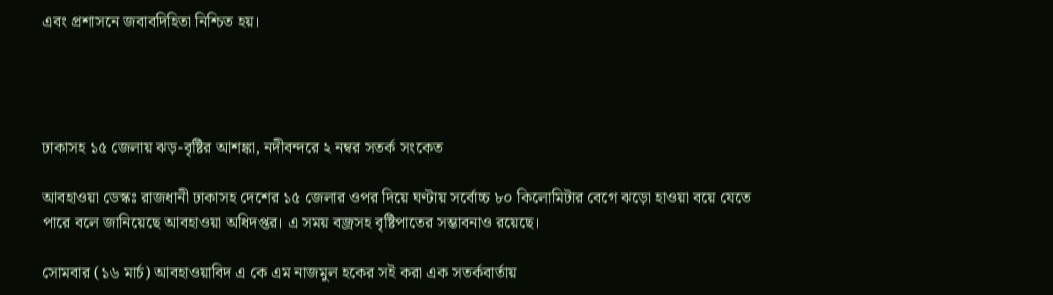এবং প্রশাসনে জবাবদিহিতা নিশ্চিত হয়।




ঢাকাসহ ১৫ জেলায় ঝড়-বৃষ্টির আশঙ্কা, নদীবন্দরে ২ নম্বর সতর্ক সংকেত

আবহাওয়া ডেস্কঃ রাজধানী ঢাকাসহ দেশের ১৫ জেলার ওপর দিয়ে ঘণ্টায় সর্বোচ্চ ৮০ কিলোমিটার বেগে ঝড়ো হাওয়া বয়ে যেতে পারে বলে জানিয়েছে আবহাওয়া অধিদপ্তর। এ সময় বজ্রসহ বৃষ্টিপাতের সম্ভাবনাও রয়েছে।

সোমবার (১৬ মার্চ) আবহাওয়াবিদ এ কে এম নাজমুল হকের সই করা এক সতর্কবার্তায়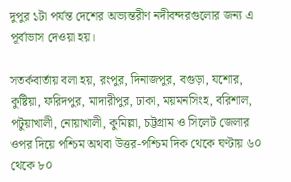দুপুর ১টা পর্যন্ত দেশের অভ্যন্তরীণ নদীবন্দরগুলোর জন্য এ পূর্বাভাস দেওয়া হয়।

সতর্কবার্তায় বলা হয়, রংপুর, দিনাজপুর, বগুড়া, যশোর, কুষ্টিয়া, ফরিদপুর, মাদারীপুর, ঢাকা, ময়মনসিংহ, বরিশাল, পটুয়াখালী, নোয়াখালী, কুমিল্লা, চট্টগ্রাম ও সিলেট জেলার ওপর দিয়ে পশ্চিম অথবা উত্তর-পশ্চিম দিক থেকে ঘণ্টায় ৬০ থেকে ৮০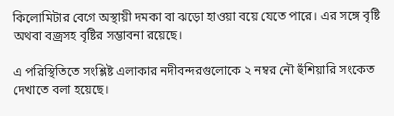কিলোমিটার বেগে অস্থায়ী দমকা বা ঝড়ো হাওয়া বয়ে যেতে পারে। এর সঙ্গে বৃষ্টি অথবা বজ্রসহ বৃষ্টির সম্ভাবনা রয়েছে।

এ পরিস্থিতিতে সংশ্লিষ্ট এলাকার নদীবন্দরগুলোকে ২ নম্বর নৌ হুঁশিয়ারি সংকেত দেখাতে বলা হয়েছে।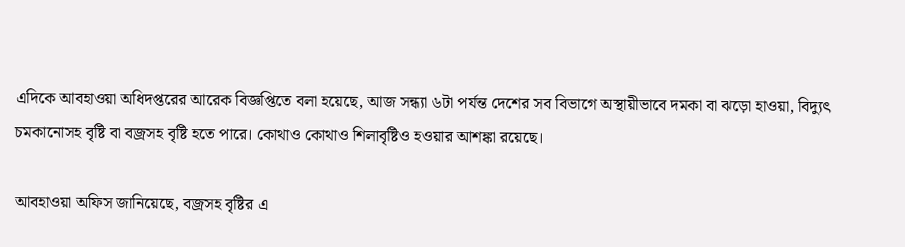এদিকে আবহাওয়া অধিদপ্তরের আরেক বিজ্ঞপ্তিতে বলা হয়েছে, আজ সন্ধ্যা ৬টা পর্যন্ত দেশের সব বিভাগে অস্থায়ীভাবে দমকা বা ঝড়ো হাওয়া, বিদ্যুৎ চমকানোসহ বৃষ্টি বা বজ্রসহ বৃষ্টি হতে পারে। কোথাও কোথাও শিলাবৃষ্টিও হওয়ার আশঙ্কা রয়েছে।

আবহাওয়া অফিস জানিয়েছে, বজ্রসহ বৃষ্টির এ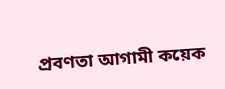প্রবণতা আগামী কয়েক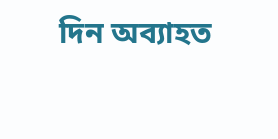দিন অব্যাহত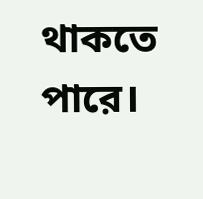থাকতে পারে।